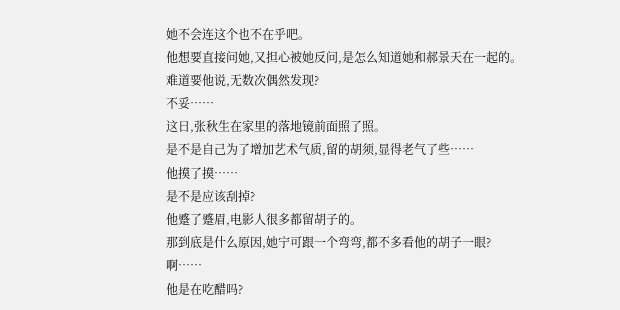她不会连这个也不在乎吧。
他想要直接问她,又担心被她反问,是怎么知道她和郝景天在一起的。
难道要他说,无数次偶然发现?
不妥……
这日,张秋生在家里的落地镜前面照了照。
是不是自己为了增加艺术气质,留的胡须,显得老气了些……
他摸了摸……
是不是应该刮掉?
他蹙了蹙眉,电影人很多都留胡子的。
那到底是什么原因,她宁可跟一个弯弯,都不多看他的胡子一眼?
啊……
他是在吃醋吗?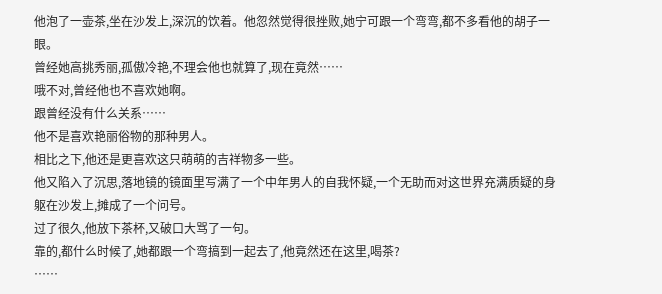他泡了一壶茶,坐在沙发上,深沉的饮着。他忽然觉得很挫败,她宁可跟一个弯弯,都不多看他的胡子一眼。
曾经她高挑秀丽,孤傲冷艳,不理会他也就算了,现在竟然……
哦不对,曾经他也不喜欢她啊。
跟曾经没有什么关系……
他不是喜欢艳丽俗物的那种男人。
相比之下,他还是更喜欢这只萌萌的吉祥物多一些。
他又陷入了沉思,落地镜的镜面里写满了一个中年男人的自我怀疑,一个无助而对这世界充满质疑的身躯在沙发上,摊成了一个问号。
过了很久,他放下茶杯,又破口大骂了一句。
靠的,都什么时候了,她都跟一个弯搞到一起去了,他竟然还在这里,喝茶?
……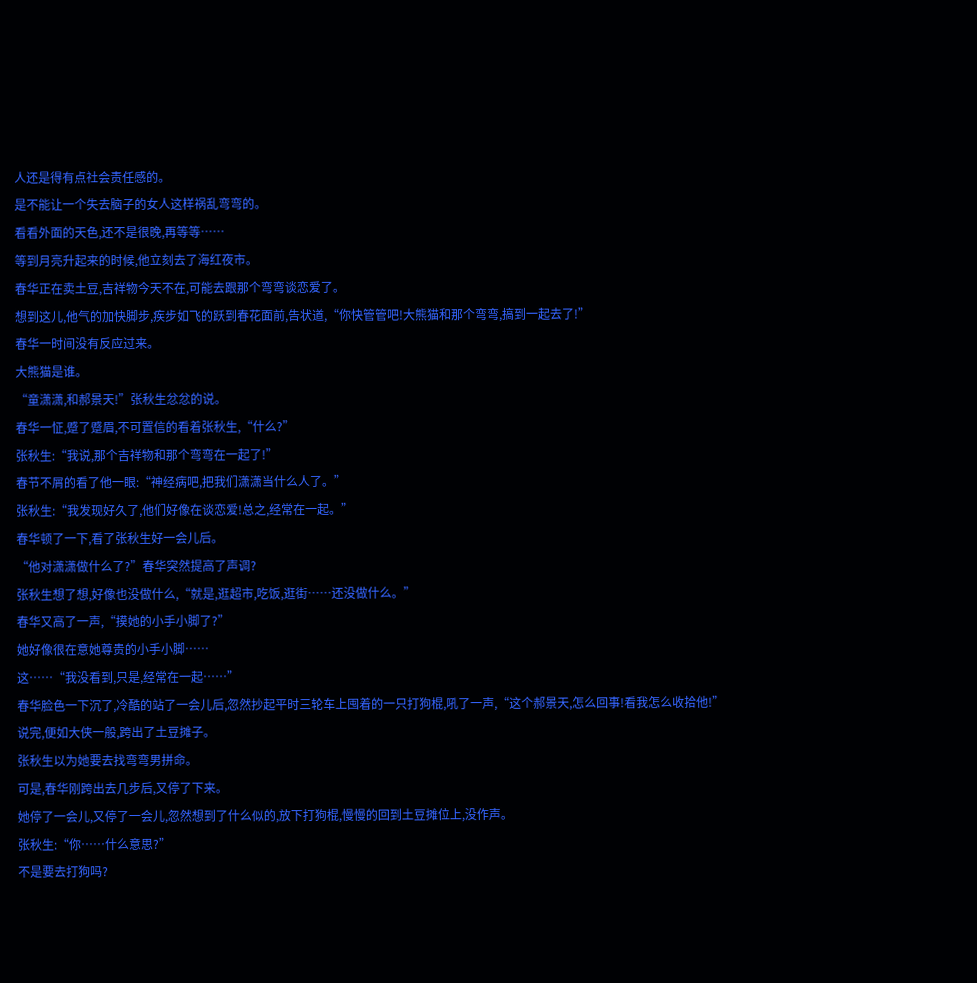人还是得有点社会责任感的。
是不能让一个失去脑子的女人这样祸乱弯弯的。
看看外面的天色,还不是很晚,再等等……
等到月亮升起来的时候,他立刻去了海红夜市。
春华正在卖土豆,吉祥物今天不在,可能去跟那个弯弯谈恋爱了。
想到这儿,他气的加快脚步,疾步如飞的跃到春花面前,告状道,“你快管管吧!大熊猫和那个弯弯,搞到一起去了!”
春华一时间没有反应过来。
大熊猫是谁。
“童潇潇,和郝景天!”张秋生忿忿的说。
春华一怔,蹙了蹙眉,不可置信的看着张秋生,“什么?”
张秋生:“我说,那个吉祥物和那个弯弯在一起了!”
春节不屑的看了他一眼:“神经病吧,把我们潇潇当什么人了。”
张秋生:“我发现好久了,他们好像在谈恋爱!总之,经常在一起。”
春华顿了一下,看了张秋生好一会儿后。
“他对潇潇做什么了?”春华突然提高了声调?
张秋生想了想,好像也没做什么,“就是,逛超市,吃饭,逛街……还没做什么。”
春华又高了一声,“摸她的小手小脚了?”
她好像很在意她尊贵的小手小脚……
这……“我没看到,只是,经常在一起……”
春华脸色一下沉了,冷酷的站了一会儿后,忽然抄起平时三轮车上囤着的一只打狗棍,吼了一声,“这个郝景天,怎么回事!看我怎么收拾他!”
说完,便如大侠一般,跨出了土豆摊子。
张秋生以为她要去找弯弯男拼命。
可是,春华刚跨出去几步后,又停了下来。
她停了一会儿,又停了一会儿,忽然想到了什么似的,放下打狗棍,慢慢的回到土豆摊位上,没作声。
张秋生:“你……什么意思?”
不是要去打狗吗?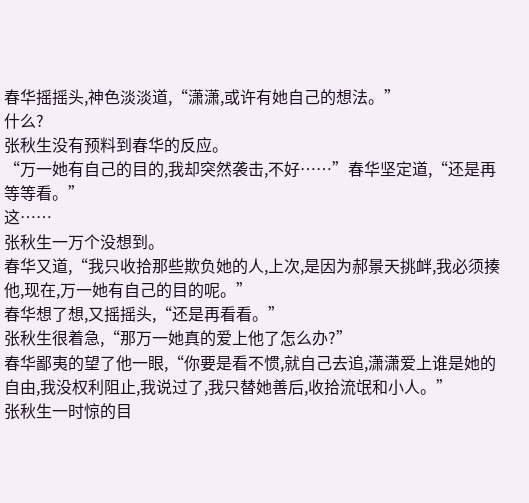春华摇摇头,神色淡淡道,“潇潇,或许有她自己的想法。”
什么?
张秋生没有预料到春华的反应。
“万一她有自己的目的,我却突然袭击,不好……”春华坚定道,“还是再等等看。”
这……
张秋生一万个没想到。
春华又道,“我只收拾那些欺负她的人,上次,是因为郝景天挑衅,我必须揍他,现在,万一她有自己的目的呢。”
春华想了想,又摇摇头,“还是再看看。”
张秋生很着急,“那万一她真的爱上他了怎么办?”
春华鄙夷的望了他一眼,“你要是看不惯,就自己去追,潇潇爱上谁是她的自由,我没权利阻止,我说过了,我只替她善后,收拾流氓和小人。”
张秋生一时惊的目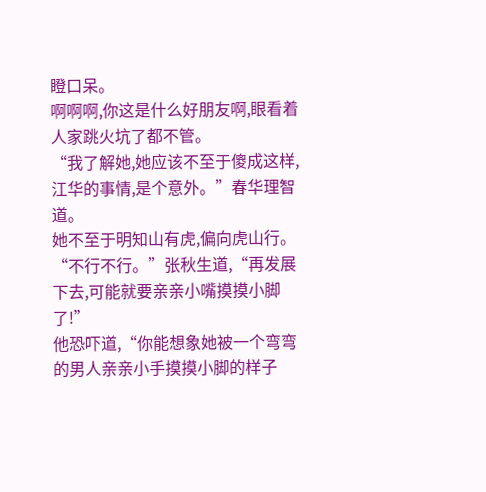瞪口呆。
啊啊啊,你这是什么好朋友啊,眼看着人家跳火坑了都不管。
“我了解她,她应该不至于傻成这样,江华的事情,是个意外。”春华理智道。
她不至于明知山有虎,偏向虎山行。
“不行不行。”张秋生道,“再发展下去,可能就要亲亲小嘴摸摸小脚了!”
他恐吓道,“你能想象她被一个弯弯的男人亲亲小手摸摸小脚的样子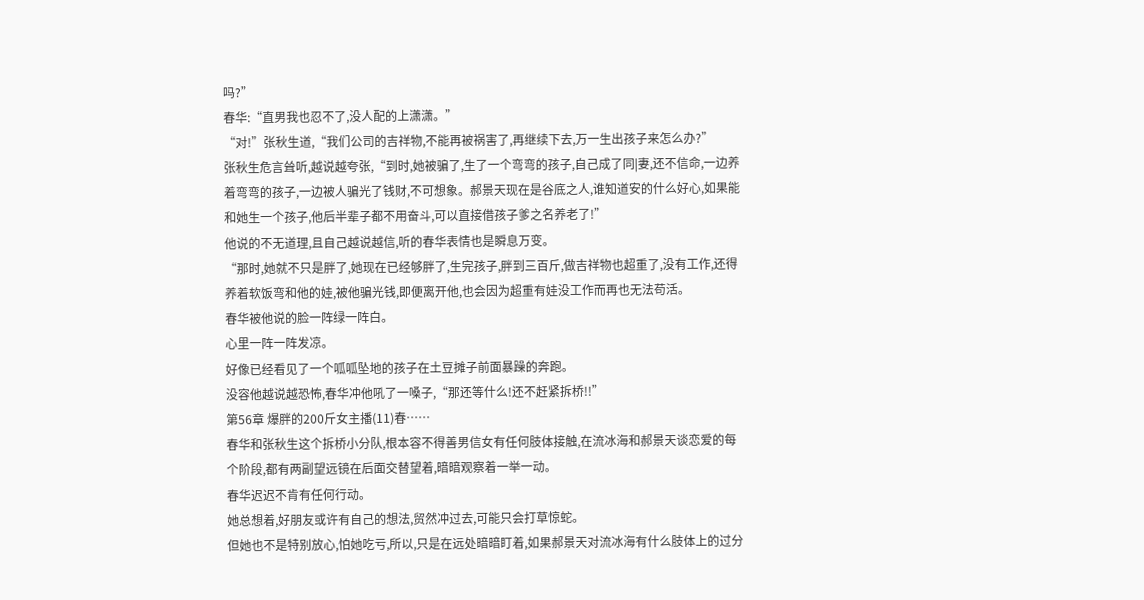吗?”
春华:“直男我也忍不了,没人配的上潇潇。”
“对!”张秋生道,“我们公司的吉祥物,不能再被祸害了,再继续下去,万一生出孩子来怎么办?”
张秋生危言耸听,越说越夸张,“到时,她被骗了,生了一个弯弯的孩子,自己成了同|妻,还不信命,一边养着弯弯的孩子,一边被人骗光了钱财,不可想象。郝景天现在是谷底之人,谁知道安的什么好心,如果能和她生一个孩子,他后半辈子都不用奋斗,可以直接借孩子爹之名养老了!”
他说的不无道理,且自己越说越信,听的春华表情也是瞬息万变。
“那时,她就不只是胖了,她现在已经够胖了,生完孩子,胖到三百斤,做吉祥物也超重了,没有工作,还得养着软饭弯和他的娃,被他骗光钱,即便离开他,也会因为超重有娃没工作而再也无法苟活。
春华被他说的脸一阵绿一阵白。
心里一阵一阵发凉。
好像已经看见了一个呱呱坠地的孩子在土豆摊子前面暴躁的奔跑。
没容他越说越恐怖,春华冲他吼了一嗓子,“那还等什么!还不赶紧拆桥!!”
第56章 爆胖的200斤女主播(11)春……
春华和张秋生这个拆桥小分队,根本容不得善男信女有任何肢体接触,在流冰海和郝景天谈恋爱的每个阶段,都有两副望远镜在后面交替望着,暗暗观察着一举一动。
春华迟迟不肯有任何行动。
她总想着,好朋友或许有自己的想法,贸然冲过去,可能只会打草惊蛇。
但她也不是特别放心,怕她吃亏,所以,只是在远处暗暗盯着,如果郝景天对流冰海有什么肢体上的过分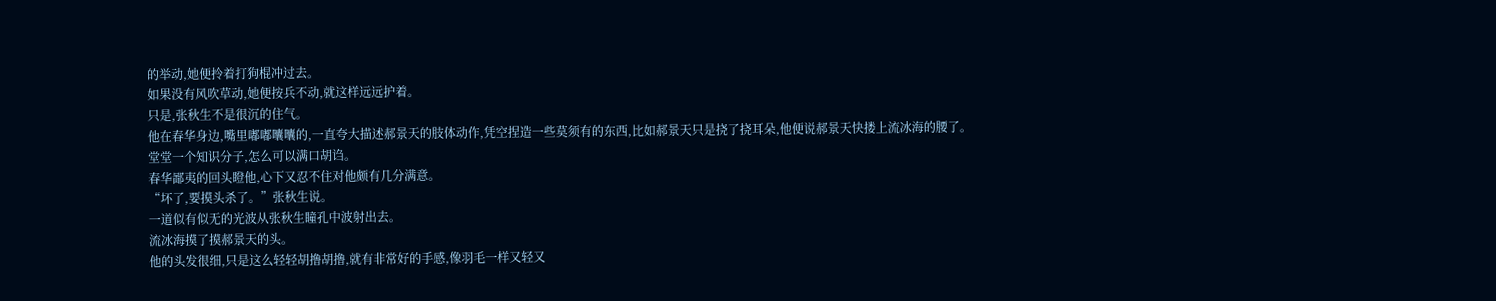的举动,她便拎着打狗棍冲过去。
如果没有风吹草动,她便按兵不动,就这样远远护着。
只是,张秋生不是很沉的住气。
他在春华身边,嘴里嘟嘟囔囔的,一直夸大描述郝景天的肢体动作,凭空捏造一些莫须有的东西,比如郝景天只是挠了挠耳朵,他便说郝景天快搂上流冰海的腰了。
堂堂一个知识分子,怎么可以满口胡诌。
春华鄙夷的回头瞪他,心下又忍不住对他颇有几分满意。
“坏了,要摸头杀了。”张秋生说。
一道似有似无的光波从张秋生瞳孔中波射出去。
流冰海摸了摸郝景天的头。
他的头发很细,只是这么轻轻胡撸胡撸,就有非常好的手感,像羽毛一样又轻又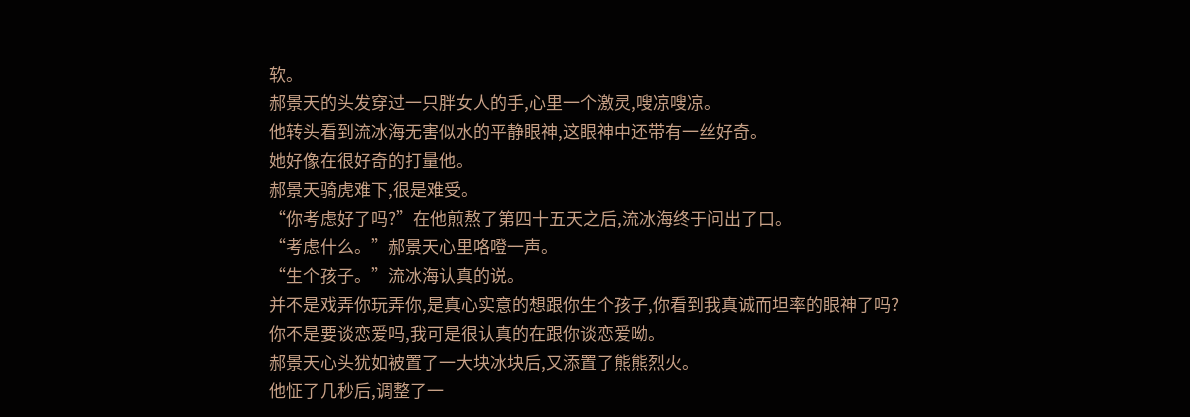软。
郝景天的头发穿过一只胖女人的手,心里一个激灵,嗖凉嗖凉。
他转头看到流冰海无害似水的平静眼神,这眼神中还带有一丝好奇。
她好像在很好奇的打量他。
郝景天骑虎难下,很是难受。
“你考虑好了吗?”在他煎熬了第四十五天之后,流冰海终于问出了口。
“考虑什么。”郝景天心里咯噔一声。
“生个孩子。”流冰海认真的说。
并不是戏弄你玩弄你,是真心实意的想跟你生个孩子,你看到我真诚而坦率的眼神了吗?
你不是要谈恋爱吗,我可是很认真的在跟你谈恋爱呦。
郝景天心头犹如被置了一大块冰块后,又添置了熊熊烈火。
他怔了几秒后,调整了一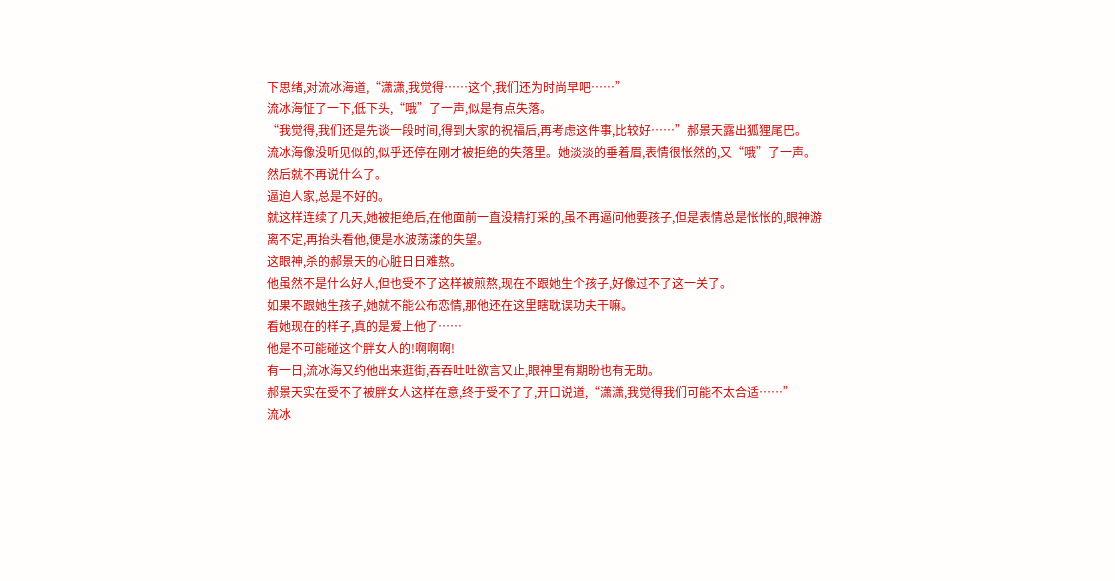下思绪,对流冰海道,“潇潇,我觉得……这个,我们还为时尚早吧……”
流冰海怔了一下,低下头,“哦”了一声,似是有点失落。
“我觉得,我们还是先谈一段时间,得到大家的祝福后,再考虑这件事,比较好……”郝景天露出狐狸尾巴。
流冰海像没听见似的,似乎还停在刚才被拒绝的失落里。她淡淡的垂着眉,表情很怅然的,又“哦”了一声。
然后就不再说什么了。
逼迫人家,总是不好的。
就这样连续了几天,她被拒绝后,在他面前一直没精打采的,虽不再逼问他要孩子,但是表情总是怅怅的,眼神游离不定,再抬头看他,便是水波荡漾的失望。
这眼神,杀的郝景天的心脏日日难熬。
他虽然不是什么好人,但也受不了这样被煎熬,现在不跟她生个孩子,好像过不了这一关了。
如果不跟她生孩子,她就不能公布恋情,那他还在这里瞎耽误功夫干嘛。
看她现在的样子,真的是爱上他了……
他是不可能碰这个胖女人的!啊啊啊!
有一日,流冰海又约他出来逛街,吞吞吐吐欲言又止,眼神里有期盼也有无助。
郝景天实在受不了被胖女人这样在意,终于受不了了,开口说道,“潇潇,我觉得我们可能不太合适……”
流冰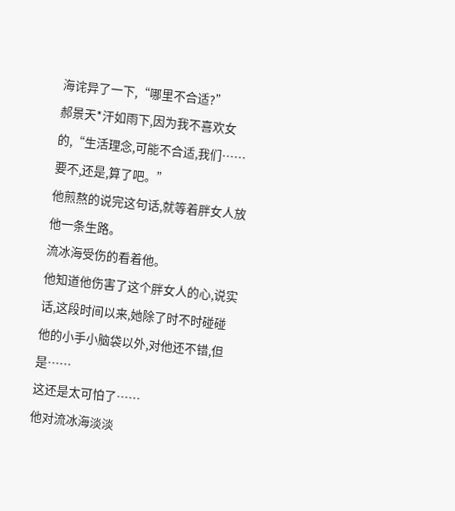海诧异了一下,“哪里不合适?”
郝景天*汗如雨下,因为我不喜欢女的,“生活理念,可能不合适,我们……要不,还是,算了吧。”
他煎熬的说完这句话,就等着胖女人放他一条生路。
流冰海受伤的看着他。
他知道他伤害了这个胖女人的心,说实话,这段时间以来,她除了时不时碰碰他的小手小脑袋以外,对他还不错,但是……
这还是太可怕了……
他对流冰海淡淡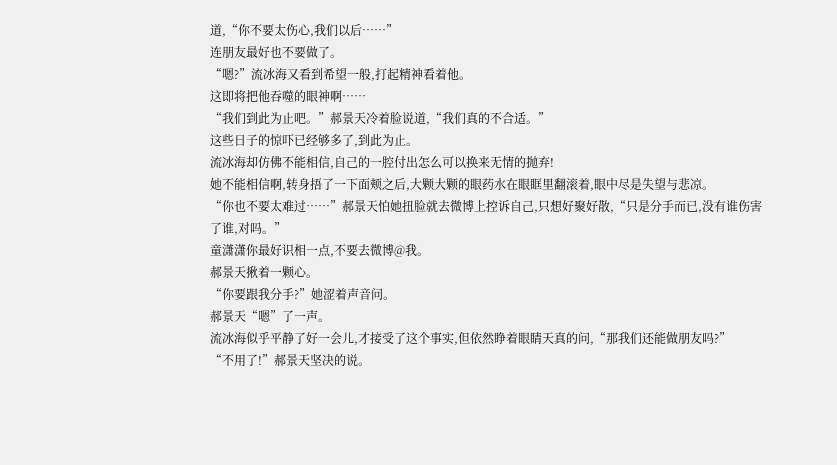道,“你不要太伤心,我们以后……”
连朋友最好也不要做了。
“嗯?”流冰海又看到希望一般,打起精神看着他。
这即将把他吞噬的眼神啊……
“我们到此为止吧。”郝景天冷着脸说道,“我们真的不合适。”
这些日子的惊吓已经够多了,到此为止。
流冰海却仿佛不能相信,自己的一腔付出怎么可以换来无情的抛弃!
她不能相信啊,转身捂了一下面颊之后,大颗大颗的眼药水在眼眶里翻滚着,眼中尽是失望与悲凉。
“你也不要太难过……”郝景天怕她扭脸就去微博上控诉自己,只想好聚好散,“只是分手而已,没有谁伤害了谁,对吗。”
童潇潇你最好识相一点,不要去微博@我。
郝景天揪着一颗心。
“你要跟我分手?”她涩着声音问。
郝景天“嗯”了一声。
流冰海似乎平静了好一会儿,才接受了这个事实,但依然睁着眼睛天真的问,“那我们还能做朋友吗?”
“不用了!”郝景天坚决的说。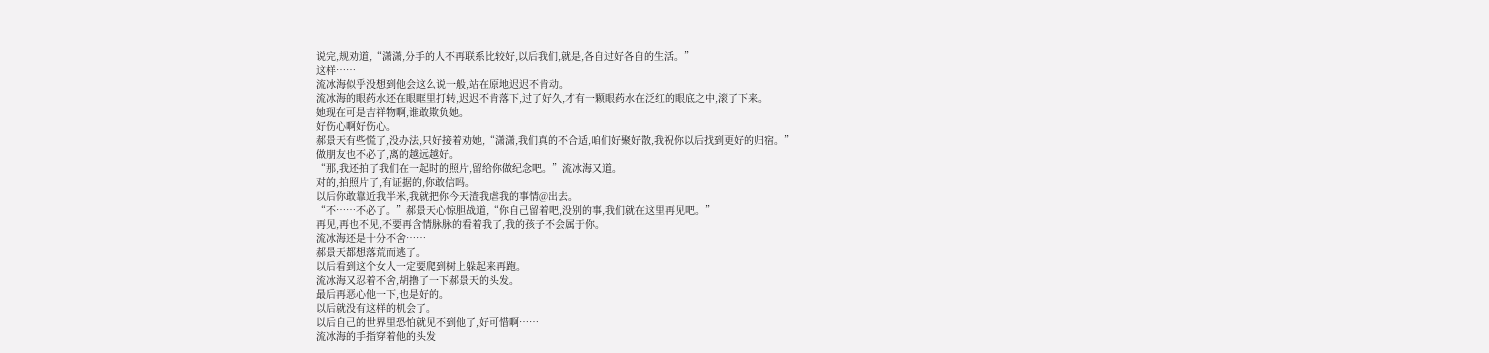说完,规劝道,“潇潇,分手的人不再联系比较好,以后我们,就是,各自过好各自的生活。”
这样……
流冰海似乎没想到他会这么说一般,站在原地迟迟不肯动。
流冰海的眼药水还在眼眶里打转,迟迟不肯落下,过了好久,才有一颗眼药水在泛红的眼底之中,滚了下来。
她现在可是吉祥物啊,谁敢欺负她。
好伤心啊好伤心。
郝景天有些慌了,没办法,只好接着劝她,“潇潇,我们真的不合适,咱们好聚好散,我祝你以后找到更好的归宿。”
做朋友也不必了,离的越远越好。
“那,我还拍了我们在一起时的照片,留给你做纪念吧。”流冰海又道。
对的,拍照片了,有证据的,你敢信吗。
以后你敢靠近我半米,我就把你今天渣我虐我的事情@出去。
“不……不必了。”郝景天心惊胆战道,“你自己留着吧,没别的事,我们就在这里再见吧。”
再见,再也不见,不要再含情脉脉的看着我了,我的孩子不会属于你。
流冰海还是十分不舍……
郝景天都想落荒而逃了。
以后看到这个女人一定要爬到树上躲起来再跑。
流冰海又忍着不舍,胡撸了一下郝景天的头发。
最后再恶心他一下,也是好的。
以后就没有这样的机会了。
以后自己的世界里恐怕就见不到他了,好可惜啊……
流冰海的手指穿着他的头发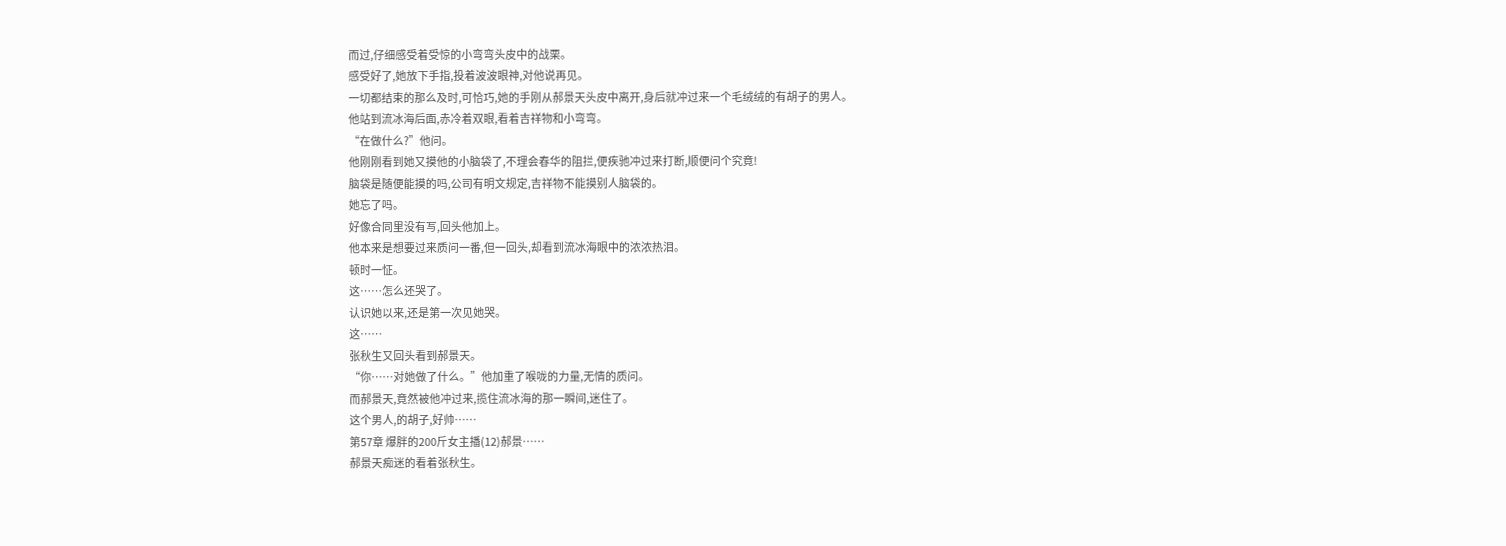而过,仔细感受着受惊的小弯弯头皮中的战栗。
感受好了,她放下手指,投着波波眼神,对他说再见。
一切都结束的那么及时,可恰巧,她的手刚从郝景天头皮中离开,身后就冲过来一个毛绒绒的有胡子的男人。
他站到流冰海后面,赤冷着双眼,看着吉祥物和小弯弯。
“在做什么?”他问。
他刚刚看到她又摸他的小脑袋了,不理会春华的阻拦,便疾驰冲过来打断,顺便问个究竟!
脑袋是随便能摸的吗,公司有明文规定,吉祥物不能摸别人脑袋的。
她忘了吗。
好像合同里没有写,回头他加上。
他本来是想要过来质问一番,但一回头,却看到流冰海眼中的浓浓热泪。
顿时一怔。
这……怎么还哭了。
认识她以来,还是第一次见她哭。
这……
张秋生又回头看到郝景天。
“你……对她做了什么。”他加重了喉咙的力量,无情的质问。
而郝景天,竟然被他冲过来,揽住流冰海的那一瞬间,迷住了。
这个男人,的胡子,好帅……
第57章 爆胖的200斤女主播(12)郝景……
郝景天痴迷的看着张秋生。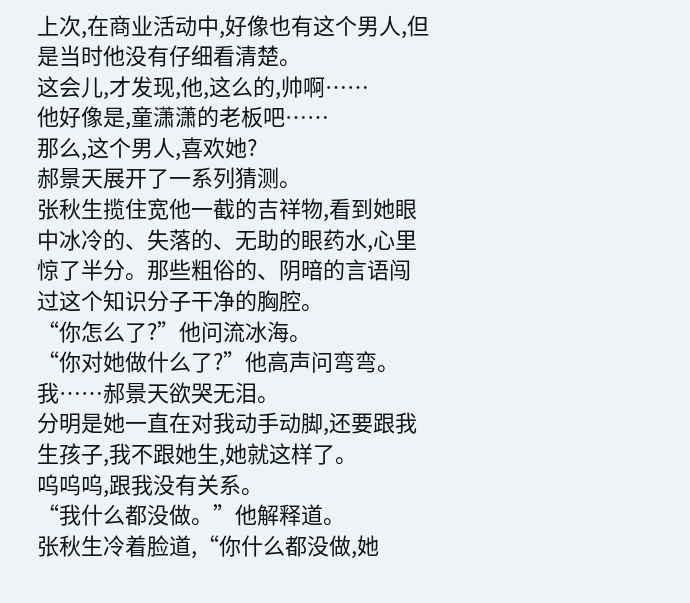上次,在商业活动中,好像也有这个男人,但是当时他没有仔细看清楚。
这会儿,才发现,他,这么的,帅啊……
他好像是,童潇潇的老板吧……
那么,这个男人,喜欢她?
郝景天展开了一系列猜测。
张秋生揽住宽他一截的吉祥物,看到她眼中冰冷的、失落的、无助的眼药水,心里惊了半分。那些粗俗的、阴暗的言语闯过这个知识分子干净的胸腔。
“你怎么了?”他问流冰海。
“你对她做什么了?”他高声问弯弯。
我……郝景天欲哭无泪。
分明是她一直在对我动手动脚,还要跟我生孩子,我不跟她生,她就这样了。
呜呜呜,跟我没有关系。
“我什么都没做。”他解释道。
张秋生冷着脸道,“你什么都没做,她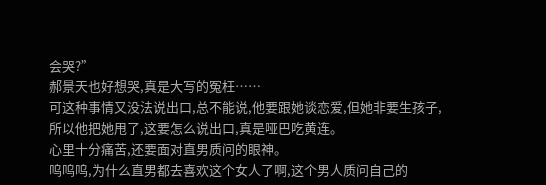会哭?”
郝景天也好想哭,真是大写的冤枉……
可这种事情又没法说出口,总不能说,他要跟她谈恋爱,但她非要生孩子,所以他把她甩了,这要怎么说出口,真是哑巴吃黄连。
心里十分痛苦,还要面对直男质问的眼神。
呜呜呜,为什么直男都去喜欢这个女人了啊,这个男人质问自己的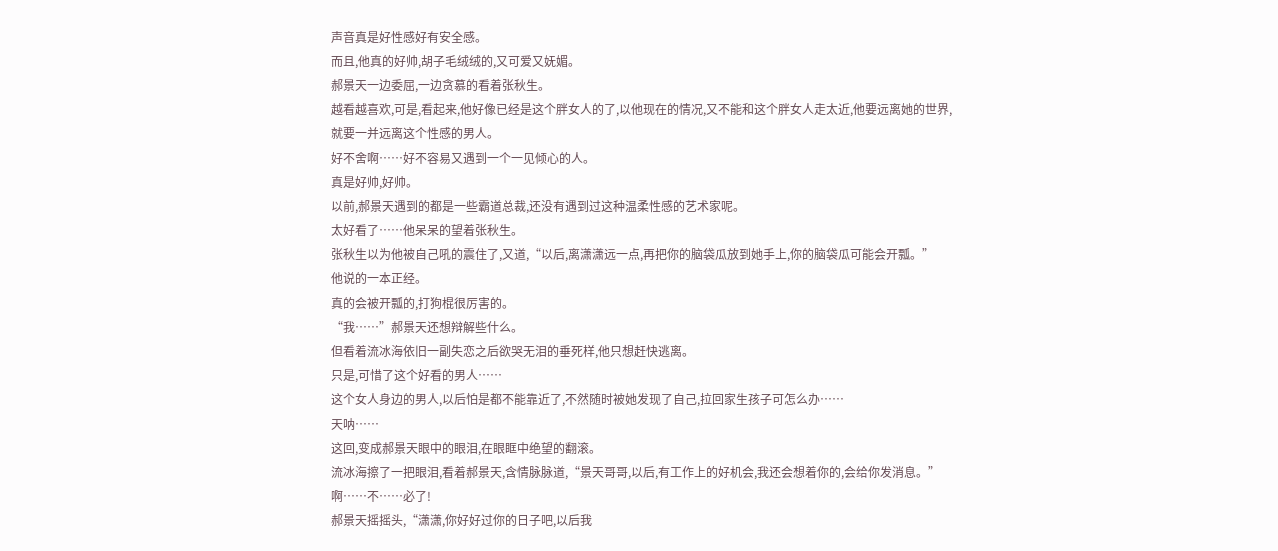声音真是好性感好有安全感。
而且,他真的好帅,胡子毛绒绒的,又可爱又妩媚。
郝景天一边委屈,一边贪慕的看着张秋生。
越看越喜欢,可是,看起来,他好像已经是这个胖女人的了,以他现在的情况,又不能和这个胖女人走太近,他要远离她的世界,就要一并远离这个性感的男人。
好不舍啊……好不容易又遇到一个一见倾心的人。
真是好帅,好帅。
以前,郝景天遇到的都是一些霸道总裁,还没有遇到过这种温柔性感的艺术家呢。
太好看了……他呆呆的望着张秋生。
张秋生以为他被自己吼的震住了,又道,“以后,离潇潇远一点,再把你的脑袋瓜放到她手上,你的脑袋瓜可能会开瓢。”
他说的一本正经。
真的会被开瓢的,打狗棍很厉害的。
“我……”郝景天还想辩解些什么。
但看着流冰海依旧一副失恋之后欲哭无泪的垂死样,他只想赶快逃离。
只是,可惜了这个好看的男人……
这个女人身边的男人,以后怕是都不能靠近了,不然随时被她发现了自己,拉回家生孩子可怎么办……
天呐……
这回,变成郝景天眼中的眼泪,在眼眶中绝望的翻滚。
流冰海擦了一把眼泪,看着郝景天,含情脉脉道,“景天哥哥,以后,有工作上的好机会,我还会想着你的,会给你发消息。”
啊……不……必了!
郝景天摇摇头,“潇潇,你好好过你的日子吧,以后我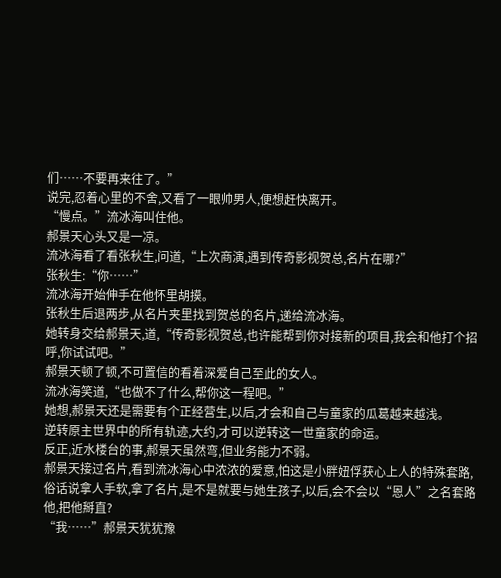们……不要再来往了。”
说完,忍着心里的不舍,又看了一眼帅男人,便想赶快离开。
“慢点。”流冰海叫住他。
郝景天心头又是一凉。
流冰海看了看张秋生,问道,“上次商演,遇到传奇影视贺总,名片在哪?”
张秋生:“你……”
流冰海开始伸手在他怀里胡摸。
张秋生后退两步,从名片夹里找到贺总的名片,递给流冰海。
她转身交给郝景天,道,“传奇影视贺总,也许能帮到你对接新的项目,我会和他打个招呼,你试试吧。”
郝景天顿了顿,不可置信的看着深爱自己至此的女人。
流冰海笑道,“也做不了什么,帮你这一程吧。”
她想,郝景天还是需要有个正经营生,以后,才会和自己与童家的瓜葛越来越浅。
逆转原主世界中的所有轨迹,大约,才可以逆转这一世童家的命运。
反正,近水楼台的事,郝景天虽然弯,但业务能力不弱。
郝景天接过名片,看到流冰海心中浓浓的爱意,怕这是小胖妞俘获心上人的特殊套路,俗话说拿人手软,拿了名片,是不是就要与她生孩子,以后,会不会以“恩人”之名套路他,把他掰直?
“我……”郝景天犹犹豫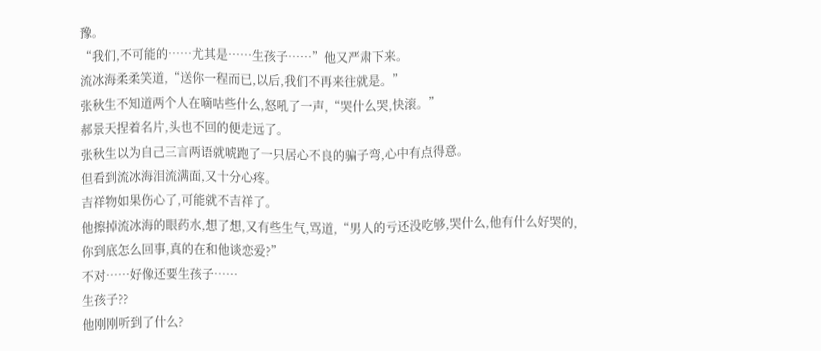豫。
“我们,不可能的……尤其是……生孩子……”他又严肃下来。
流冰海柔柔笑道,“送你一程而已,以后,我们不再来往就是。”
张秋生不知道两个人在嘀咕些什么,怒吼了一声,“哭什么哭,快滚。”
郝景天捏着名片,头也不回的便走远了。
张秋生以为自己三言两语就唬跑了一只居心不良的骗子弯,心中有点得意。
但看到流冰海泪流满面,又十分心疼。
吉祥物如果伤心了,可能就不吉祥了。
他擦掉流冰海的眼药水,想了想,又有些生气,骂道,“男人的亏还没吃够,哭什么,他有什么好哭的,你到底怎么回事,真的在和他谈恋爱?”
不对……好像还要生孩子……
生孩子??
他刚刚听到了什么?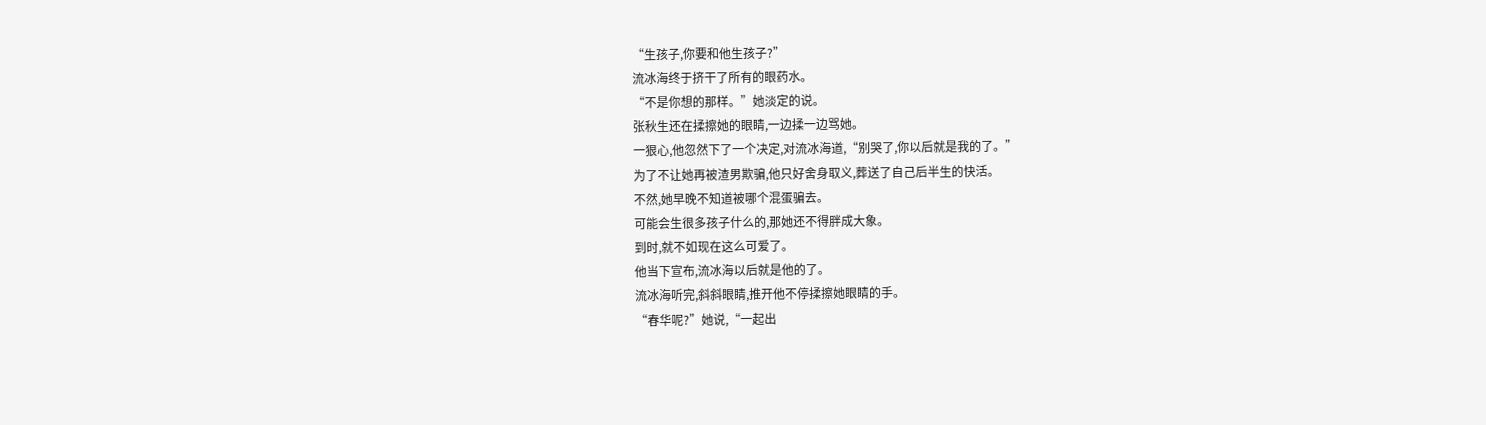“生孩子,你要和他生孩子?”
流冰海终于挤干了所有的眼药水。
“不是你想的那样。”她淡定的说。
张秋生还在揉擦她的眼睛,一边揉一边骂她。
一狠心,他忽然下了一个决定,对流冰海道,“别哭了,你以后就是我的了。”
为了不让她再被渣男欺骗,他只好舍身取义,葬送了自己后半生的快活。
不然,她早晚不知道被哪个混蛋骗去。
可能会生很多孩子什么的,那她还不得胖成大象。
到时,就不如现在这么可爱了。
他当下宣布,流冰海以后就是他的了。
流冰海听完,斜斜眼睛,推开他不停揉擦她眼睛的手。
“春华呢?”她说,“一起出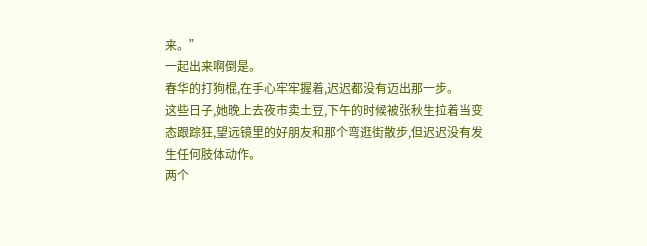来。”
一起出来啊倒是。
春华的打狗棍,在手心牢牢握着,迟迟都没有迈出那一步。
这些日子,她晚上去夜市卖土豆,下午的时候被张秋生拉着当变态跟踪狂,望远镜里的好朋友和那个弯逛街散步,但迟迟没有发生任何肢体动作。
两个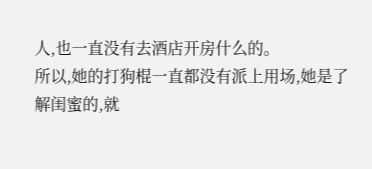人,也一直没有去酒店开房什么的。
所以,她的打狗棍一直都没有派上用场,她是了解闺蜜的,就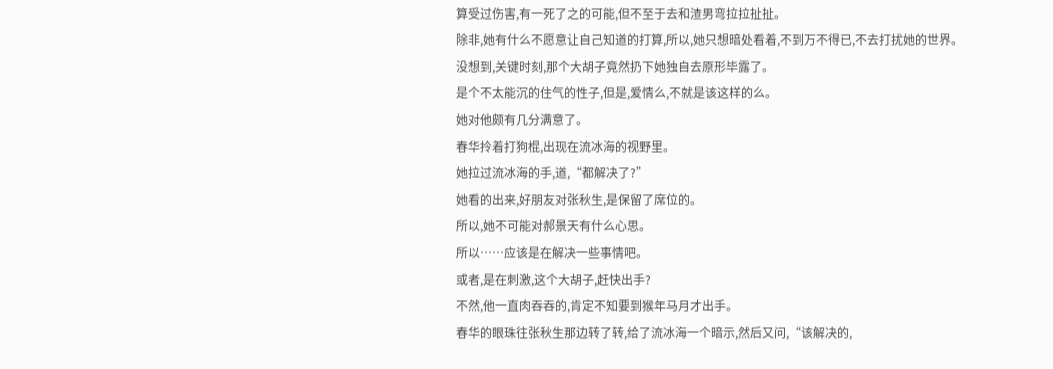算受过伤害,有一死了之的可能,但不至于去和渣男弯拉拉扯扯。
除非,她有什么不愿意让自己知道的打算,所以,她只想暗处看着,不到万不得已,不去打扰她的世界。
没想到,关键时刻,那个大胡子竟然扔下她独自去原形毕露了。
是个不太能沉的住气的性子,但是,爱情么,不就是该这样的么。
她对他颇有几分满意了。
春华拎着打狗棍,出现在流冰海的视野里。
她拉过流冰海的手,道,“都解决了?”
她看的出来,好朋友对张秋生,是保留了席位的。
所以,她不可能对郝景天有什么心思。
所以……应该是在解决一些事情吧。
或者,是在刺激,这个大胡子,赶快出手?
不然,他一直肉吞吞的,肯定不知要到猴年马月才出手。
春华的眼珠往张秋生那边转了转,给了流冰海一个暗示,然后又问,“该解决的,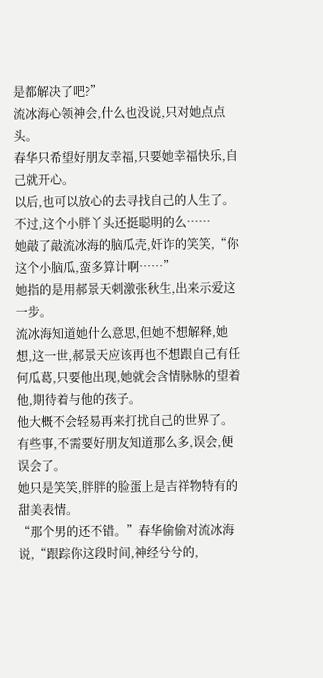是都解决了吧?”
流冰海心领神会,什么也没说,只对她点点头。
春华只希望好朋友幸福,只要她幸福快乐,自己就开心。
以后,也可以放心的去寻找自己的人生了。
不过,这个小胖丫头还挺聪明的么……
她敲了敲流冰海的脑瓜壳,奸诈的笑笑,“你这个小脑瓜,蛮多算计啊……”
她指的是用郝景天刺激张秋生,出来示爱这一步。
流冰海知道她什么意思,但她不想解释,她想,这一世,郝景天应该再也不想跟自己有任何瓜葛,只要他出现,她就会含情脉脉的望着他,期待着与他的孩子。
他大概不会轻易再来打扰自己的世界了。
有些事,不需要好朋友知道那么多,误会,便误会了。
她只是笑笑,胖胖的脸蛋上是吉祥物特有的甜美表情。
“那个男的还不错。”春华偷偷对流冰海说,“跟踪你这段时间,神经兮兮的,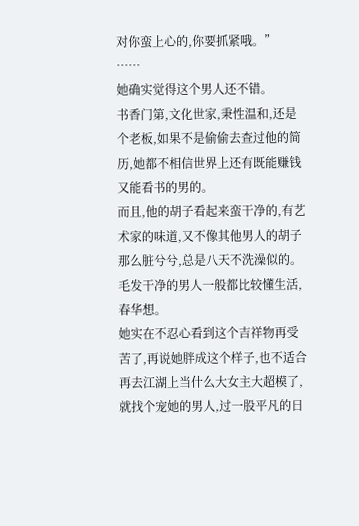对你蛮上心的,你要抓紧哦。”
……
她确实觉得这个男人还不错。
书香门第,文化世家,秉性温和,还是个老板,如果不是偷偷去查过他的简历,她都不相信世界上还有既能赚钱又能看书的男的。
而且,他的胡子看起来蛮干净的,有艺术家的味道,又不像其他男人的胡子那么脏兮兮,总是八天不洗澡似的。
毛发干净的男人一般都比较懂生活,春华想。
她实在不忍心看到这个吉祥物再受苦了,再说她胖成这个样子,也不适合再去江湖上当什么大女主大超模了,就找个宠她的男人,过一股平凡的日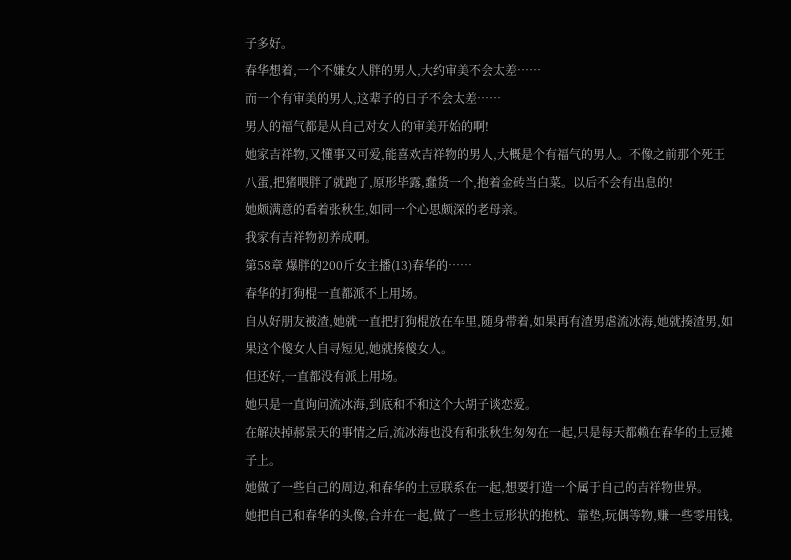子多好。
春华想着,一个不嫌女人胖的男人,大约审美不会太差……
而一个有审美的男人,这辈子的日子不会太差……
男人的福气都是从自己对女人的审美开始的啊!
她家吉祥物,又懂事又可爱,能喜欢吉祥物的男人,大概是个有福气的男人。不像之前那个死王八蛋,把猪喂胖了就跑了,原形毕露,蠢货一个,抱着金砖当白菜。以后不会有出息的!
她颇满意的看着张秋生,如同一个心思颇深的老母亲。
我家有吉祥物初养成啊。
第58章 爆胖的200斤女主播(13)春华的……
春华的打狗棍一直都派不上用场。
自从好朋友被渣,她就一直把打狗棍放在车里,随身带着,如果再有渣男虐流冰海,她就揍渣男,如果这个傻女人自寻短见,她就揍傻女人。
但还好,一直都没有派上用场。
她只是一直询问流冰海,到底和不和这个大胡子谈恋爱。
在解决掉郝景天的事情之后,流冰海也没有和张秋生匆匆在一起,只是每天都赖在春华的土豆摊子上。
她做了一些自己的周边,和春华的土豆联系在一起,想要打造一个属于自己的吉祥物世界。
她把自己和春华的头像,合并在一起,做了一些土豆形状的抱枕、靠垫,玩偶等物,赚一些零用钱,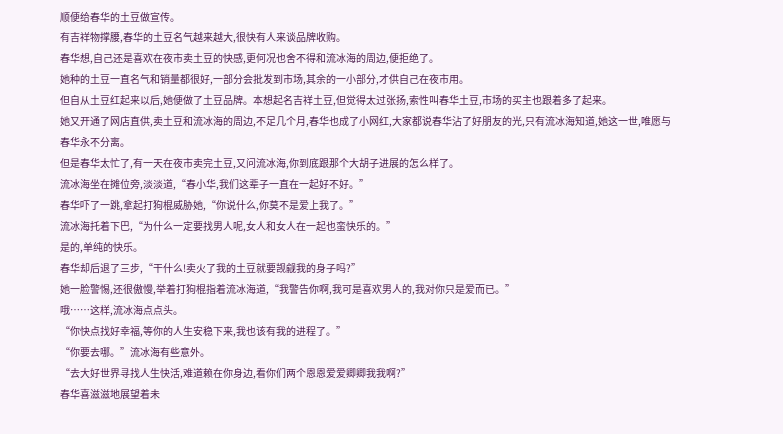顺便给春华的土豆做宣传。
有吉祥物撑腰,春华的土豆名气越来越大,很快有人来谈品牌收购。
春华想,自己还是喜欢在夜市卖土豆的快感,更何况也舍不得和流冰海的周边,便拒绝了。
她种的土豆一直名气和销量都很好,一部分会批发到市场,其余的一小部分,才供自己在夜市用。
但自从土豆红起来以后,她便做了土豆品牌。本想起名吉祥土豆,但觉得太过张扬,索性叫春华土豆,市场的买主也跟着多了起来。
她又开通了网店直供,卖土豆和流冰海的周边,不足几个月,春华也成了小网红,大家都说春华沾了好朋友的光,只有流冰海知道,她这一世,唯愿与春华永不分离。
但是春华太忙了,有一天在夜市卖完土豆,又问流冰海,你到底跟那个大胡子进展的怎么样了。
流冰海坐在摊位旁,淡淡道,“春小华,我们这辈子一直在一起好不好。”
春华吓了一跳,拿起打狗棍威胁她,“你说什么,你莫不是爱上我了。”
流冰海托着下巴,“为什么一定要找男人呢,女人和女人在一起也蛮快乐的。”
是的,单纯的快乐。
春华却后退了三步,“干什么!卖火了我的土豆就要觊觎我的身子吗?”
她一脸警惕,还很傲慢,举着打狗棍指着流冰海道,“我警告你啊,我可是喜欢男人的,我对你只是爱而已。”
哦……这样,流冰海点点头。
“你快点找好幸福,等你的人生安稳下来,我也该有我的进程了。”
“你要去哪。”流冰海有些意外。
“去大好世界寻找人生快活,难道赖在你身边,看你们两个恩恩爱爱卿卿我我啊?”
春华喜滋滋地展望着未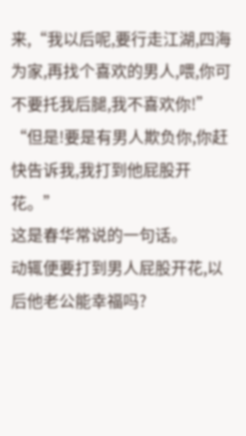来,“我以后呢,要行走江湖,四海为家,再找个喜欢的男人,喂,你可不要托我后腿,我不喜欢你!”
“但是!要是有男人欺负你,你赶快告诉我,我打到他屁股开花。”
这是春华常说的一句话。
动辄便要打到男人屁股开花,以后他老公能幸福吗?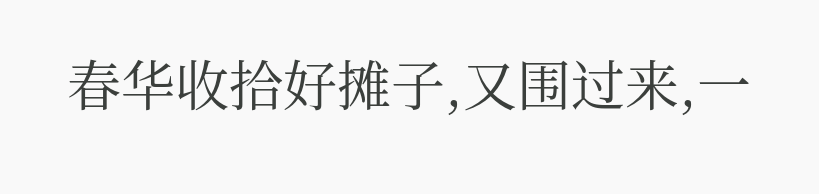春华收拾好摊子,又围过来,一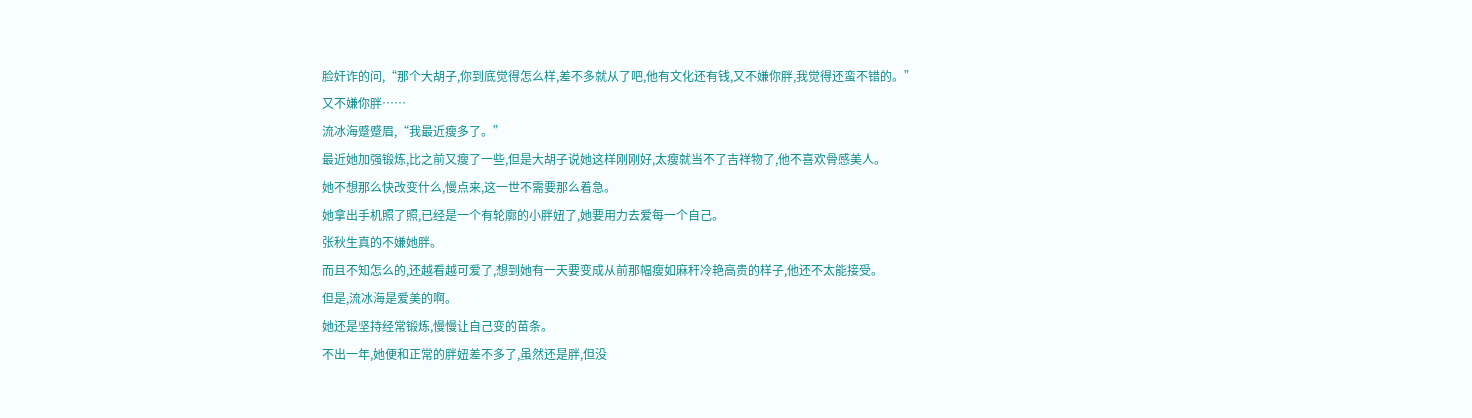脸奸诈的问,“那个大胡子,你到底觉得怎么样,差不多就从了吧,他有文化还有钱,又不嫌你胖,我觉得还蛮不错的。”
又不嫌你胖……
流冰海蹙蹙眉,“我最近瘦多了。”
最近她加强锻炼,比之前又瘦了一些,但是大胡子说她这样刚刚好,太瘦就当不了吉祥物了,他不喜欢骨感美人。
她不想那么快改变什么,慢点来,这一世不需要那么着急。
她拿出手机照了照,已经是一个有轮廓的小胖妞了,她要用力去爱每一个自己。
张秋生真的不嫌她胖。
而且不知怎么的,还越看越可爱了,想到她有一天要变成从前那幅瘦如麻秆冷艳高贵的样子,他还不太能接受。
但是,流冰海是爱美的啊。
她还是坚持经常锻炼,慢慢让自己变的苗条。
不出一年,她便和正常的胖妞差不多了,虽然还是胖,但没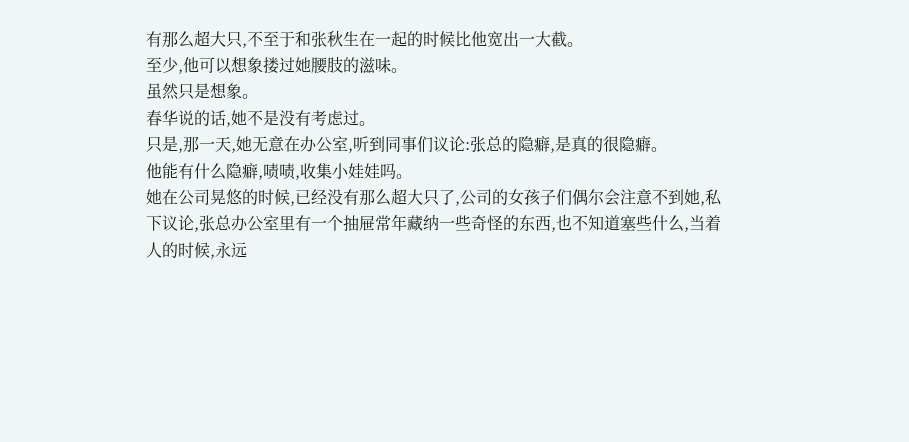有那么超大只,不至于和张秋生在一起的时候比他宽出一大截。
至少,他可以想象搂过她腰肢的滋味。
虽然只是想象。
春华说的话,她不是没有考虑过。
只是,那一天,她无意在办公室,听到同事们议论:张总的隐癖,是真的很隐癖。
他能有什么隐癖,啧啧,收集小娃娃吗。
她在公司晃悠的时候,已经没有那么超大只了,公司的女孩子们偶尔会注意不到她,私下议论,张总办公室里有一个抽屉常年藏纳一些奇怪的东西,也不知道塞些什么,当着人的时候,永远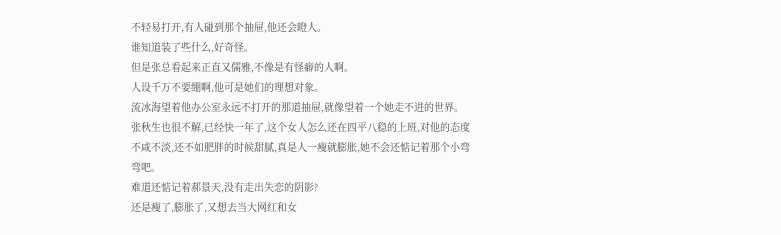不轻易打开,有人碰到那个抽屉,他还会瞪人。
谁知道装了些什么,好奇怪。
但是张总看起来正直又儒雅,不像是有怪癖的人啊。
人设千万不要绷啊,他可是她们的理想对象。
流冰海望着他办公室永远不打开的那道抽屉,就像望着一个她走不进的世界。
张秋生也很不解,已经快一年了,这个女人怎么还在四平八稳的上班,对他的态度不咸不淡,还不如肥胖的时候甜腻,真是人一瘦就膨胀,她不会还惦记着那个小弯弯吧。
难道还惦记着郝景天,没有走出失恋的阴影?
还是瘦了,膨胀了,又想去当大网红和女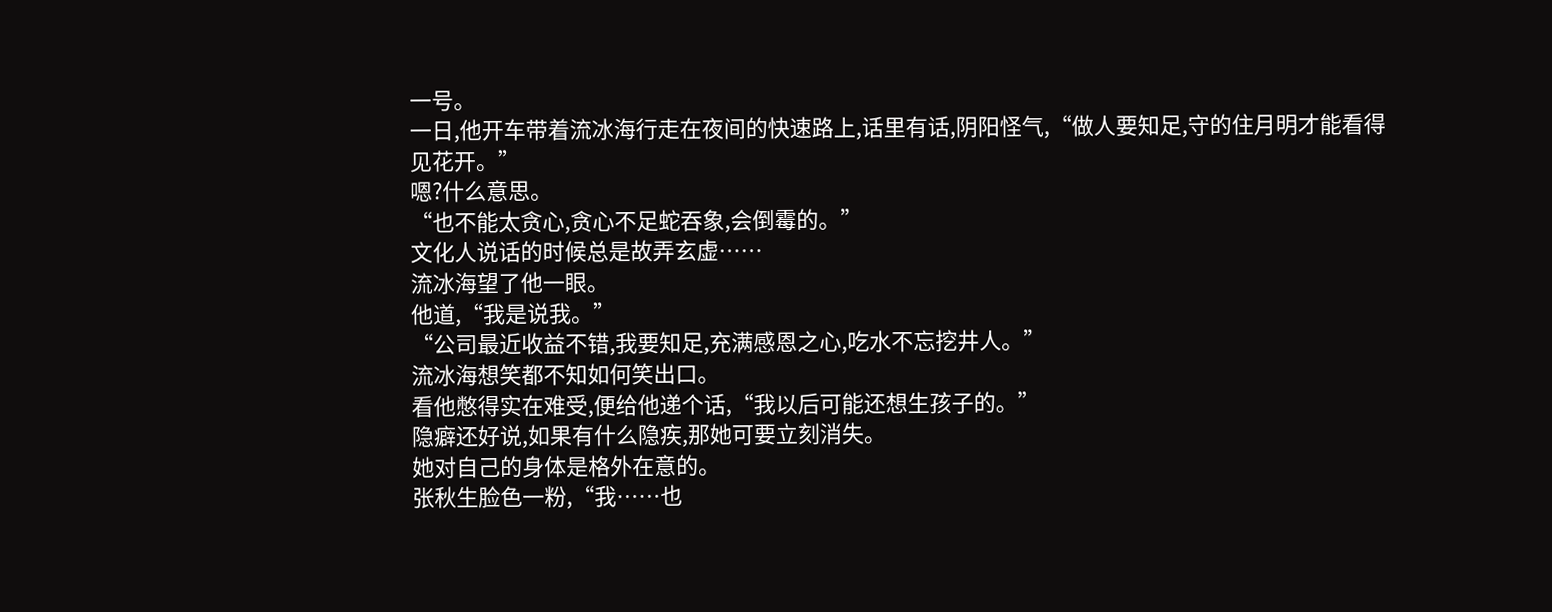一号。
一日,他开车带着流冰海行走在夜间的快速路上,话里有话,阴阳怪气,“做人要知足,守的住月明才能看得见花开。”
嗯?什么意思。
“也不能太贪心,贪心不足蛇吞象,会倒霉的。”
文化人说话的时候总是故弄玄虚……
流冰海望了他一眼。
他道,“我是说我。”
“公司最近收益不错,我要知足,充满感恩之心,吃水不忘挖井人。”
流冰海想笑都不知如何笑出口。
看他憋得实在难受,便给他递个话,“我以后可能还想生孩子的。”
隐癖还好说,如果有什么隐疾,那她可要立刻消失。
她对自己的身体是格外在意的。
张秋生脸色一粉,“我……也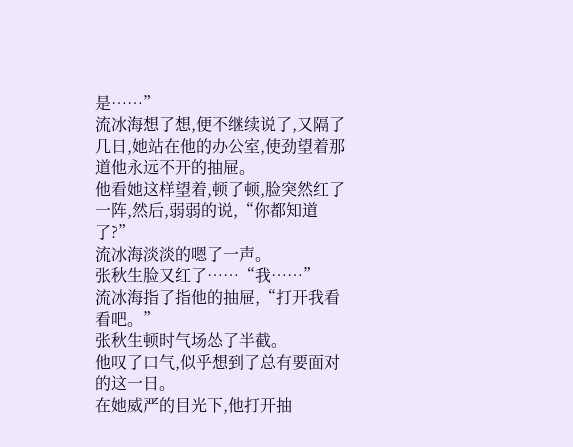是……”
流冰海想了想,便不继续说了,又隔了几日,她站在他的办公室,使劲望着那道他永远不开的抽屉。
他看她这样望着,顿了顿,脸突然红了一阵,然后,弱弱的说,“你都知道了?”
流冰海淡淡的嗯了一声。
张秋生脸又红了……“我……”
流冰海指了指他的抽屉,“打开我看看吧。”
张秋生顿时气场怂了半截。
他叹了口气,似乎想到了总有要面对的这一日。
在她威严的目光下,他打开抽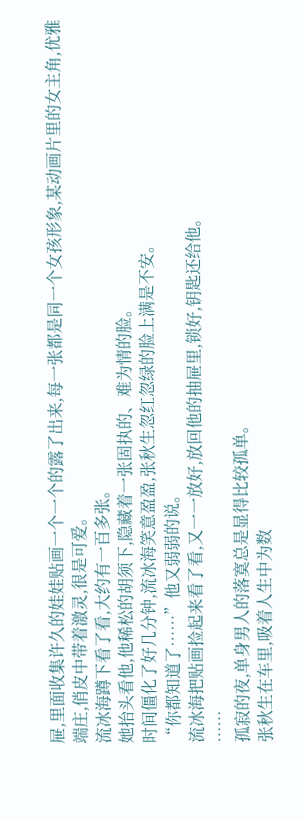屉,里面收集许久的娃娃贴画一个一个的露了出来,每一张都是同一个女孩形象,某动画片里的女主角,优雅端庄,俏皮中带着激灵,很是可爱。
流冰海蹲下看了看,大约有一百多张。
她抬头看他,他稀松的胡须下,隐藏着一张固执的、难为情的脸。
时间僵化了好几分钟,流冰海笑意盈盈,张秋生忽红忽绿的脸上满是不安。
“你都知道了……”他又弱弱的说。
流冰海把贴画捡起来看了看,又一一放好,放回他的抽屉里,锁好,钥匙还给他。
……
孤寂的夜,单身男人的落寞总是显得比较孤单。
张秋生在车里,吸着人生中为数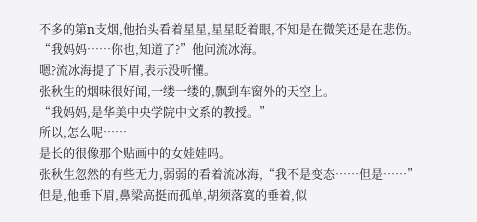不多的第n支烟,他抬头看着星星,星星眨着眼,不知是在微笑还是在悲伤。
“我妈妈……你也,知道了?”他问流冰海。
嗯?流冰海提了下眉,表示没听懂。
张秋生的烟味很好闻,一缕一缕的,飘到车窗外的天空上。
“我妈妈,是华美中央学院中文系的教授。”
所以,怎么呢……
是长的很像那个贴画中的女娃娃吗。
张秋生忽然的有些无力,弱弱的看着流冰海,“我不是变态……但是……”
但是,他垂下眉,鼻梁高挺而孤单,胡须落寞的垂着,似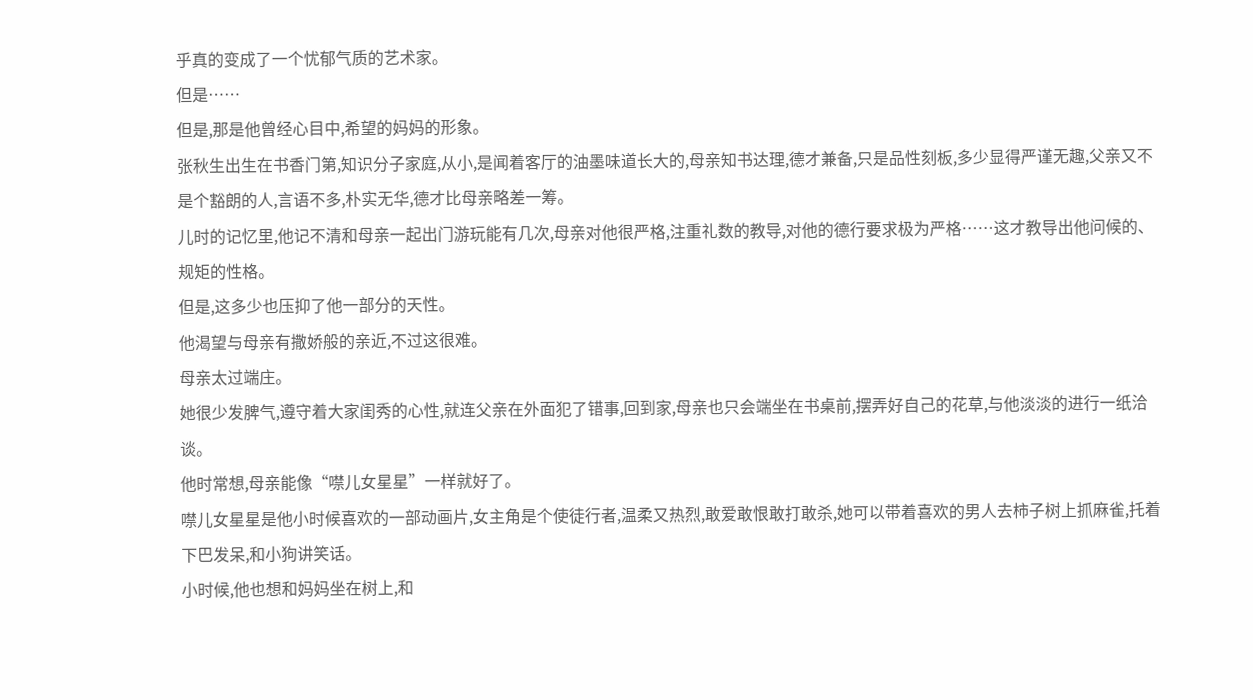乎真的变成了一个忧郁气质的艺术家。
但是……
但是,那是他曾经心目中,希望的妈妈的形象。
张秋生出生在书香门第,知识分子家庭,从小,是闻着客厅的油墨味道长大的,母亲知书达理,德才兼备,只是品性刻板,多少显得严谨无趣,父亲又不是个豁朗的人,言语不多,朴实无华,德才比母亲略差一筹。
儿时的记忆里,他记不清和母亲一起出门游玩能有几次,母亲对他很严格,注重礼数的教导,对他的德行要求极为严格……这才教导出他问候的、规矩的性格。
但是,这多少也压抑了他一部分的天性。
他渴望与母亲有撒娇般的亲近,不过这很难。
母亲太过端庄。
她很少发脾气,遵守着大家闺秀的心性,就连父亲在外面犯了错事,回到家,母亲也只会端坐在书桌前,摆弄好自己的花草,与他淡淡的进行一纸洽谈。
他时常想,母亲能像“噤儿女星星”一样就好了。
噤儿女星星是他小时候喜欢的一部动画片,女主角是个使徒行者,温柔又热烈,敢爱敢恨敢打敢杀,她可以带着喜欢的男人去柿子树上抓麻雀,托着下巴发呆,和小狗讲笑话。
小时候,他也想和妈妈坐在树上,和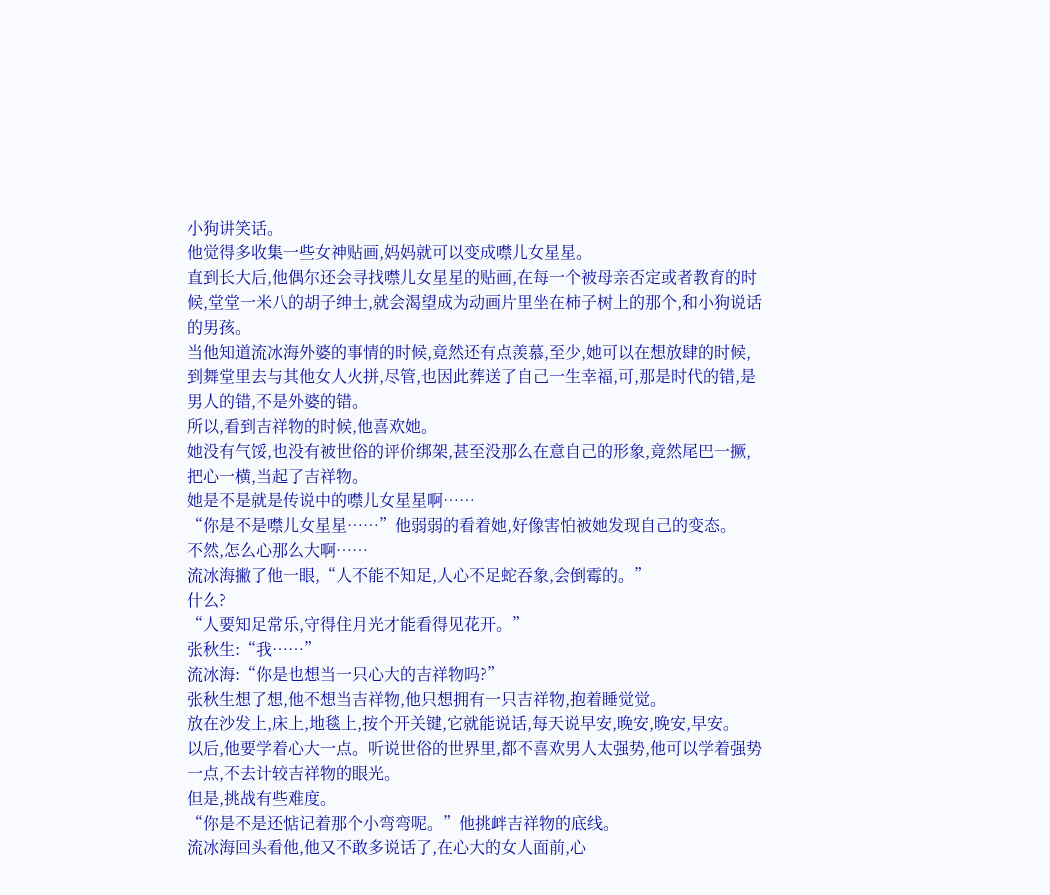小狗讲笑话。
他觉得多收集一些女神贴画,妈妈就可以变成噤儿女星星。
直到长大后,他偶尔还会寻找噤儿女星星的贴画,在每一个被母亲否定或者教育的时候,堂堂一米八的胡子绅士,就会渴望成为动画片里坐在柿子树上的那个,和小狗说话的男孩。
当他知道流冰海外婆的事情的时候,竟然还有点羡慕,至少,她可以在想放肆的时候,到舞堂里去与其他女人火拼,尽管,也因此葬送了自己一生幸福,可,那是时代的错,是男人的错,不是外婆的错。
所以,看到吉祥物的时候,他喜欢她。
她没有气馁,也没有被世俗的评价绑架,甚至没那么在意自己的形象,竟然尾巴一撅,把心一横,当起了吉祥物。
她是不是就是传说中的噤儿女星星啊……
“你是不是噤儿女星星……”他弱弱的看着她,好像害怕被她发现自己的变态。
不然,怎么心那么大啊……
流冰海撇了他一眼,“人不能不知足,人心不足蛇吞象,会倒霉的。”
什么?
“人要知足常乐,守得住月光才能看得见花开。”
张秋生:“我……”
流冰海:“你是也想当一只心大的吉祥物吗?”
张秋生想了想,他不想当吉祥物,他只想拥有一只吉祥物,抱着睡觉觉。
放在沙发上,床上,地毯上,按个开关键,它就能说话,每天说早安,晚安,晚安,早安。
以后,他要学着心大一点。听说世俗的世界里,都不喜欢男人太强势,他可以学着强势一点,不去计较吉祥物的眼光。
但是,挑战有些难度。
“你是不是还惦记着那个小弯弯呢。”他挑衅吉祥物的底线。
流冰海回头看他,他又不敢多说话了,在心大的女人面前,心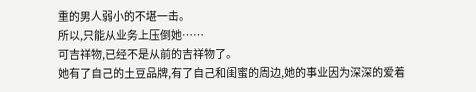重的男人弱小的不堪一击。
所以,只能从业务上压倒她……
可吉祥物,已经不是从前的吉祥物了。
她有了自己的土豆品牌,有了自己和闺蜜的周边,她的事业因为深深的爱着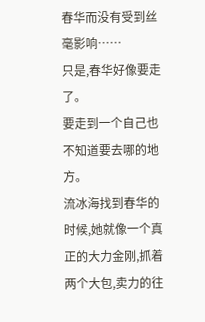春华而没有受到丝毫影响……
只是,春华好像要走了。
要走到一个自己也不知道要去哪的地方。
流冰海找到春华的时候,她就像一个真正的大力金刚,抓着两个大包,卖力的往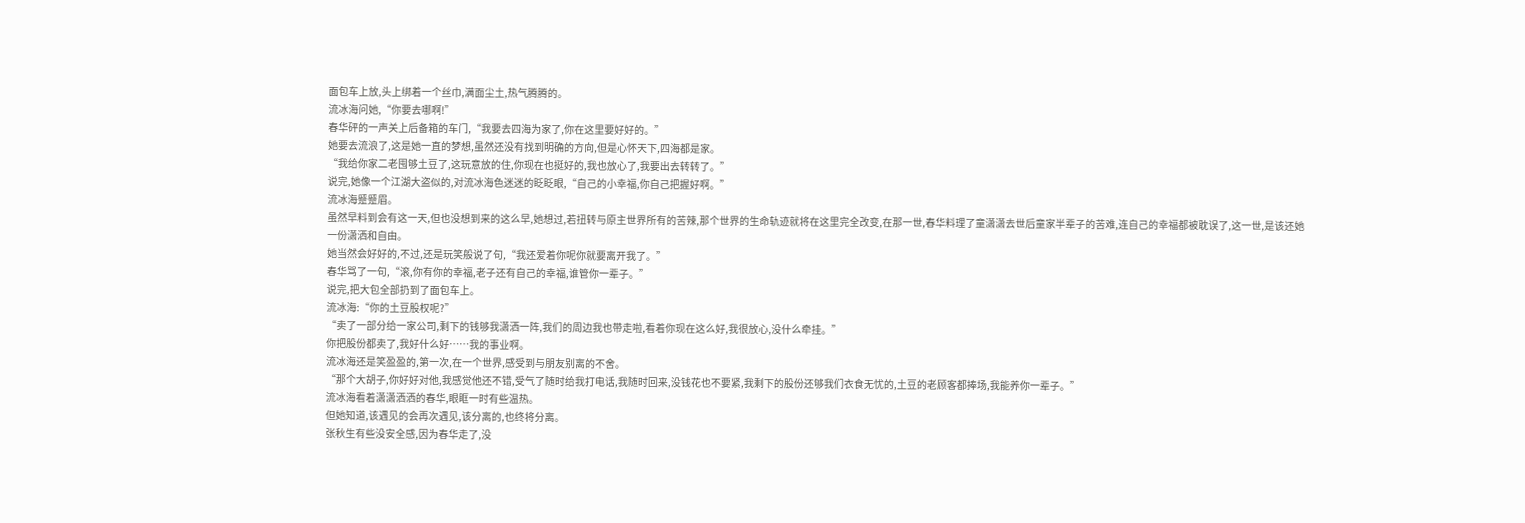面包车上放,头上绑着一个丝巾,满面尘土,热气腾腾的。
流冰海问她,“你要去哪啊!”
春华砰的一声关上后备箱的车门,“我要去四海为家了,你在这里要好好的。”
她要去流浪了,这是她一直的梦想,虽然还没有找到明确的方向,但是心怀天下,四海都是家。
“我给你家二老囤够土豆了,这玩意放的住,你现在也挺好的,我也放心了,我要出去转转了。”
说完,她像一个江湖大盗似的,对流冰海色迷迷的眨眨眼,“自己的小幸福,你自己把握好啊。”
流冰海蹙蹙眉。
虽然早料到会有这一天,但也没想到来的这么早,她想过,若扭转与原主世界所有的苦辣,那个世界的生命轨迹就将在这里完全改变,在那一世,春华料理了童潇潇去世后童家半辈子的苦难,连自己的幸福都被耽误了,这一世,是该还她一份潇洒和自由。
她当然会好好的,不过,还是玩笑般说了句,“我还爱着你呢你就要离开我了。”
春华骂了一句,“滚,你有你的幸福,老子还有自己的幸福,谁管你一辈子。”
说完,把大包全部扔到了面包车上。
流冰海:“你的土豆股权呢?”
“卖了一部分给一家公司,剩下的钱够我潇洒一阵,我们的周边我也带走啦,看着你现在这么好,我很放心,没什么牵挂。”
你把股份都卖了,我好什么好……我的事业啊。
流冰海还是笑盈盈的,第一次,在一个世界,感受到与朋友别离的不舍。
“那个大胡子,你好好对他,我感觉他还不错,受气了随时给我打电话,我随时回来,没钱花也不要紧,我剩下的股份还够我们衣食无忧的,土豆的老顾客都捧场,我能养你一辈子。”
流冰海看着潇潇洒洒的春华,眼眶一时有些温热。
但她知道,该遇见的会再次遇见,该分离的,也终将分离。
张秋生有些没安全感,因为春华走了,没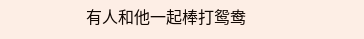有人和他一起棒打鸳鸯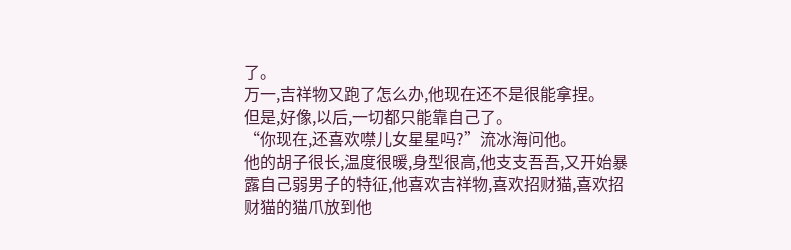了。
万一,吉祥物又跑了怎么办,他现在还不是很能拿捏。
但是,好像,以后,一切都只能靠自己了。
“你现在,还喜欢噤儿女星星吗?”流冰海问他。
他的胡子很长,温度很暖,身型很高,他支支吾吾,又开始暴露自己弱男子的特征,他喜欢吉祥物,喜欢招财猫,喜欢招财猫的猫爪放到他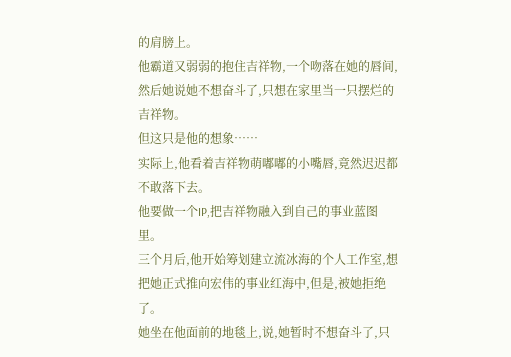的肩膀上。
他霸道又弱弱的抱住吉祥物,一个吻落在她的唇间,然后她说她不想奋斗了,只想在家里当一只摆烂的吉祥物。
但这只是他的想象……
实际上,他看着吉祥物萌嘟嘟的小嘴唇,竟然迟迟都不敢落下去。
他要做一个IP,把吉祥物融入到自己的事业蓝图里。
三个月后,他开始筹划建立流冰海的个人工作室,想把她正式推向宏伟的事业红海中,但是,被她拒绝了。
她坐在他面前的地毯上,说,她暂时不想奋斗了,只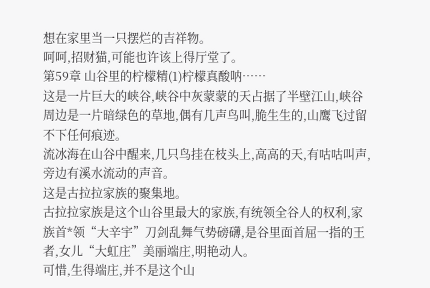想在家里当一只摆烂的吉祥物。
呵呵,招财猫,可能也许该上得厅堂了。
第59章 山谷里的柠檬精(1)柠檬真酸呐……
这是一片巨大的峡谷,峡谷中灰蒙蒙的天占据了半壁江山,峡谷周边是一片暗绿色的草地,偶有几声鸟叫,脆生生的,山鹰飞过留不下任何痕迹。
流冰海在山谷中醒来,几只鸟挂在枝头上,高高的天,有咕咕叫声,旁边有溪水流动的声音。
这是古拉拉家族的聚集地。
古拉拉家族是这个山谷里最大的家族,有统领全谷人的权利,家族首*领“大辛宇”刀剑乱舞气势磅礴,是谷里面首屈一指的王者,女儿“大虹庄”美丽端庄,明艳动人。
可惜,生得端庄,并不是这个山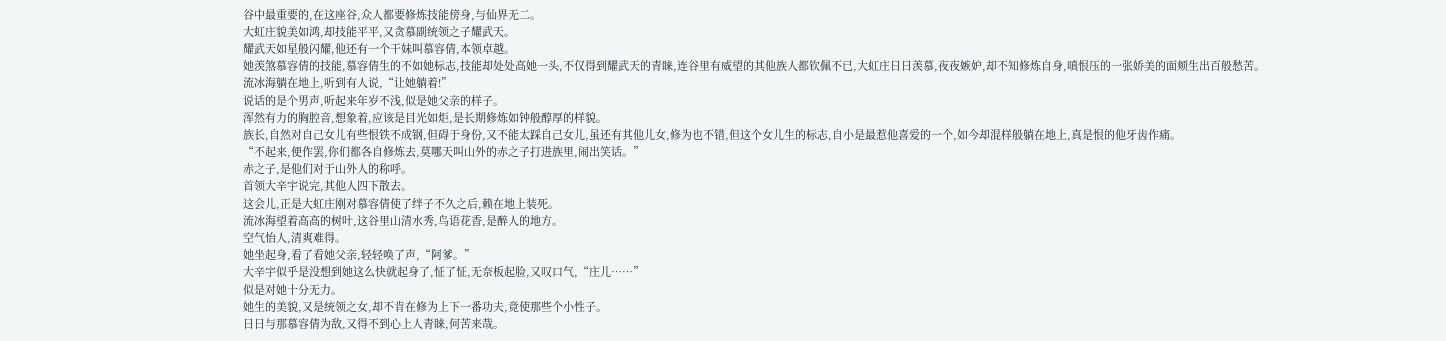谷中最重要的,在这座谷,众人都要修炼技能傍身,与仙界无二。
大虹庄貌美如鸿,却技能平平,又贪慕副统领之子耀武天。
耀武天如星般闪耀,他还有一个干妹叫慕容倩,本领卓越。
她羡煞慕容倩的技能,慕容倩生的不如她标志,技能却处处高她一头,不仅得到耀武天的青睐,连谷里有威望的其他族人都钦佩不已,大虹庄日日羡慕,夜夜嫉妒,却不知修炼自身,嗔恨压的一张娇美的面颊生出百般愁苦。
流冰海躺在地上,听到有人说,“让她躺着!”
说话的是个男声,听起来年岁不浅,似是她父亲的样子。
浑然有力的胸腔音,想象着,应该是目光如炬,是长期修炼如钟般醇厚的样貌。
族长,自然对自己女儿有些恨铁不成钢,但碍于身份,又不能太踩自己女儿,虽还有其他儿女,修为也不错,但这个女儿生的标志,自小是最惹他喜爱的一个,如今却混样般躺在地上,真是恨的他牙齿作痛。
“不起来,便作罢,你们都各自修炼去,莫哪天叫山外的赤之子打进族里,闹出笑话。”
赤之子,是他们对于山外人的称呼。
首领大辛宇说完,其他人四下散去。
这会儿,正是大虹庄刚对慕容倩使了绊子不久之后,赖在地上装死。
流冰海望着高高的树叶,这谷里山清水秀,鸟语花香,是醉人的地方。
空气怡人,清爽难得。
她坐起身,看了看她父亲,轻轻唤了声,“阿爹。”
大辛宇似乎是没想到她这么快就起身了,怔了怔,无奈板起脸,又叹口气,“庄儿……”
似是对她十分无力。
她生的美貌,又是统领之女,却不肯在修为上下一番功夫,竟使那些个小性子。
日日与那慕容倩为敌,又得不到心上人青睐,何苦来哉。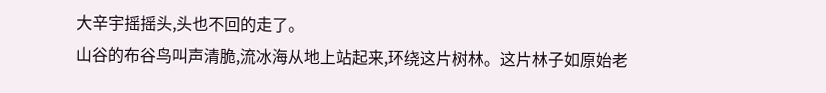大辛宇摇摇头,头也不回的走了。
山谷的布谷鸟叫声清脆,流冰海从地上站起来,环绕这片树林。这片林子如原始老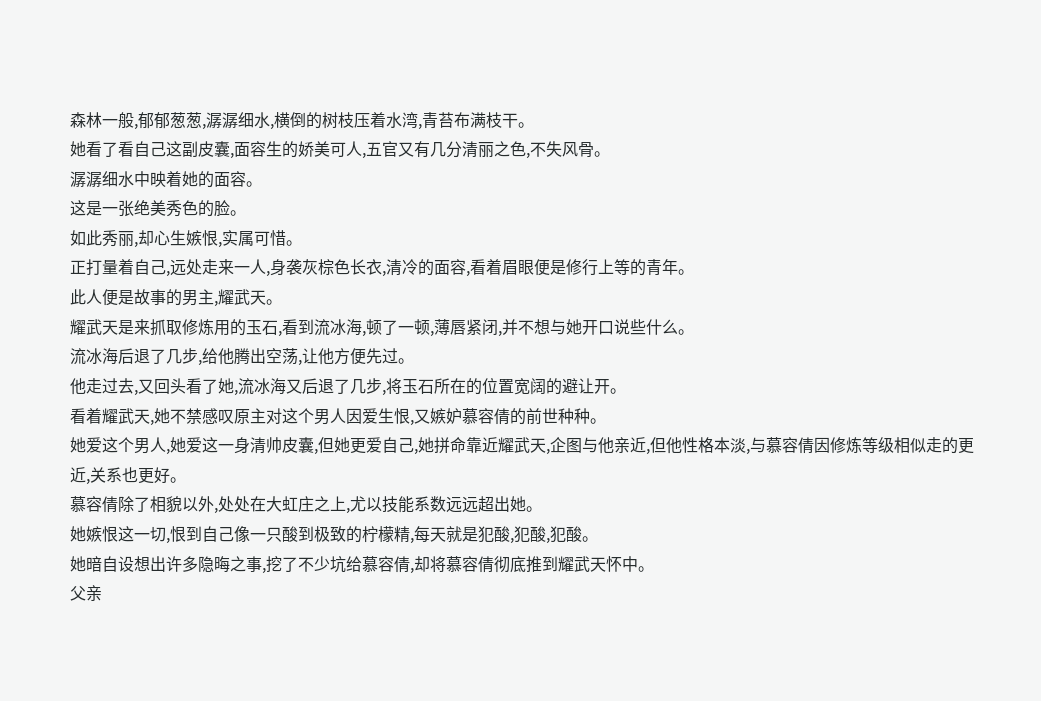森林一般,郁郁葱葱,潺潺细水,横倒的树枝压着水湾,青苔布满枝干。
她看了看自己这副皮囊,面容生的娇美可人,五官又有几分清丽之色,不失风骨。
潺潺细水中映着她的面容。
这是一张绝美秀色的脸。
如此秀丽,却心生嫉恨,实属可惜。
正打量着自己,远处走来一人,身袭灰棕色长衣,清冷的面容,看着眉眼便是修行上等的青年。
此人便是故事的男主,耀武天。
耀武天是来抓取修炼用的玉石,看到流冰海,顿了一顿,薄唇紧闭,并不想与她开口说些什么。
流冰海后退了几步,给他腾出空荡,让他方便先过。
他走过去,又回头看了她,流冰海又后退了几步,将玉石所在的位置宽阔的避让开。
看着耀武天,她不禁感叹原主对这个男人因爱生恨,又嫉妒慕容倩的前世种种。
她爱这个男人,她爱这一身清帅皮囊,但她更爱自己,她拼命靠近耀武天,企图与他亲近,但他性格本淡,与慕容倩因修炼等级相似走的更近,关系也更好。
慕容倩除了相貌以外,处处在大虹庄之上,尤以技能系数远远超出她。
她嫉恨这一切,恨到自己像一只酸到极致的柠檬精,每天就是犯酸,犯酸,犯酸。
她暗自设想出许多隐晦之事,挖了不少坑给慕容倩,却将慕容倩彻底推到耀武天怀中。
父亲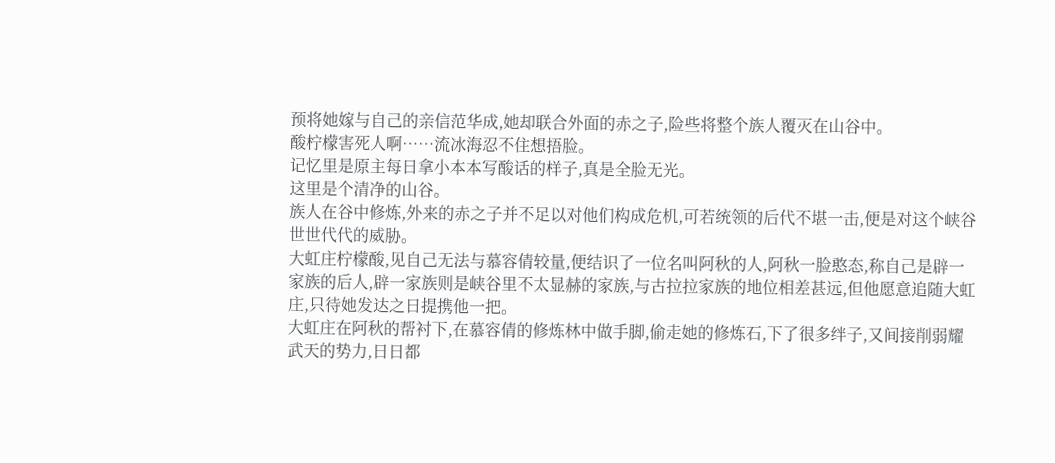预将她嫁与自己的亲信范华成,她却联合外面的赤之子,险些将整个族人覆灭在山谷中。
酸柠檬害死人啊……流冰海忍不住想捂脸。
记忆里是原主每日拿小本本写酸话的样子,真是全脸无光。
这里是个清净的山谷。
族人在谷中修炼,外来的赤之子并不足以对他们构成危机,可若统领的后代不堪一击,便是对这个峡谷世世代代的威胁。
大虹庄柠檬酸,见自己无法与慕容倩较量,便结识了一位名叫阿秋的人,阿秋一脸憨态,称自己是辟一家族的后人,辟一家族则是峡谷里不太显赫的家族,与古拉拉家族的地位相差甚远,但他愿意追随大虹庄,只待她发达之日提携他一把。
大虹庄在阿秋的帮衬下,在慕容倩的修炼林中做手脚,偷走她的修炼石,下了很多绊子,又间接削弱耀武天的势力,日日都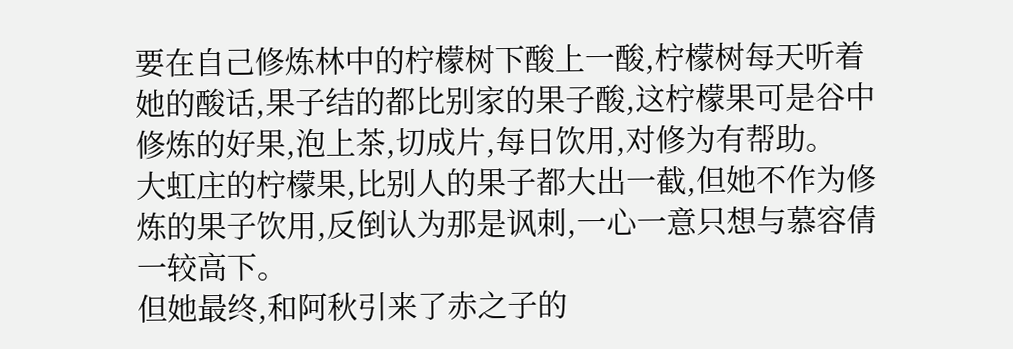要在自己修炼林中的柠檬树下酸上一酸,柠檬树每天听着她的酸话,果子结的都比别家的果子酸,这柠檬果可是谷中修炼的好果,泡上茶,切成片,每日饮用,对修为有帮助。
大虹庄的柠檬果,比别人的果子都大出一截,但她不作为修炼的果子饮用,反倒认为那是讽刺,一心一意只想与慕容倩一较高下。
但她最终,和阿秋引来了赤之子的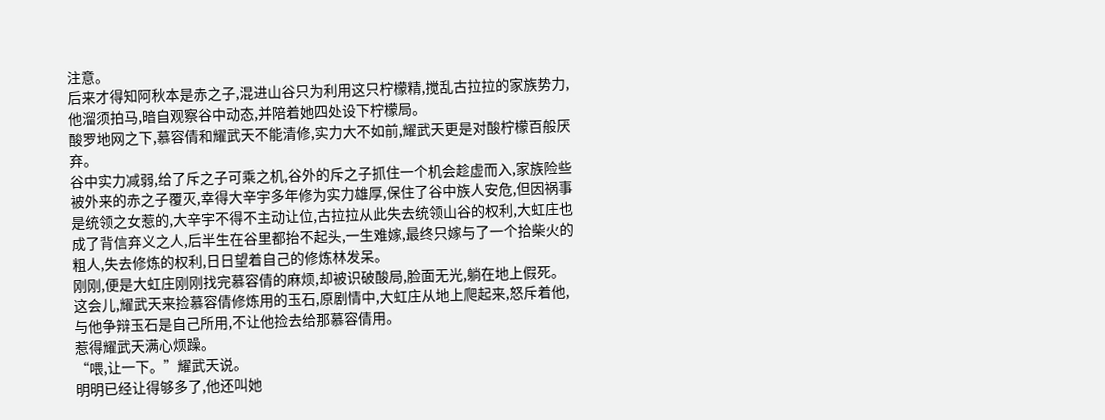注意。
后来才得知阿秋本是赤之子,混进山谷只为利用这只柠檬精,搅乱古拉拉的家族势力,他溜须拍马,暗自观察谷中动态,并陪着她四处设下柠檬局。
酸罗地网之下,慕容倩和耀武天不能清修,实力大不如前,耀武天更是对酸柠檬百般厌弃。
谷中实力减弱,给了斥之子可乘之机,谷外的斥之子抓住一个机会趁虚而入,家族险些被外来的赤之子覆灭,幸得大辛宇多年修为实力雄厚,保住了谷中族人安危,但因祸事是统领之女惹的,大辛宇不得不主动让位,古拉拉从此失去统领山谷的权利,大虹庄也成了背信弃义之人,后半生在谷里都抬不起头,一生难嫁,最终只嫁与了一个拾柴火的粗人,失去修炼的权利,日日望着自己的修炼林发呆。
刚刚,便是大虹庄刚刚找完慕容倩的麻烦,却被识破酸局,脸面无光,躺在地上假死。
这会儿,耀武天来捡慕容倩修炼用的玉石,原剧情中,大虹庄从地上爬起来,怒斥着他,与他争辩玉石是自己所用,不让他捡去给那慕容倩用。
惹得耀武天满心烦躁。
“喂,让一下。”耀武天说。
明明已经让得够多了,他还叫她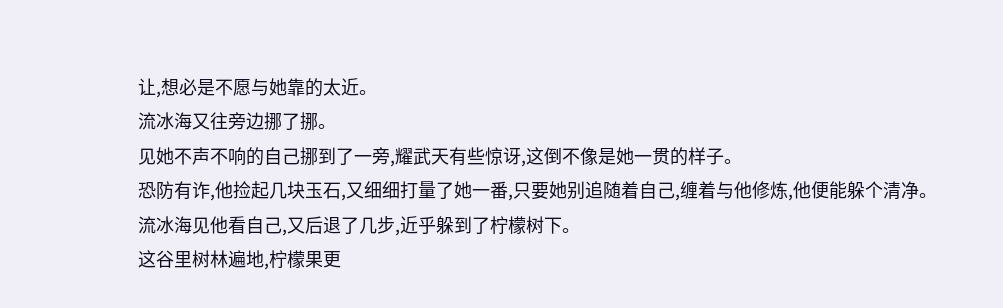让,想必是不愿与她靠的太近。
流冰海又往旁边挪了挪。
见她不声不响的自己挪到了一旁,耀武天有些惊讶,这倒不像是她一贯的样子。
恐防有诈,他捡起几块玉石,又细细打量了她一番,只要她别追随着自己,缠着与他修炼,他便能躲个清净。
流冰海见他看自己,又后退了几步,近乎躲到了柠檬树下。
这谷里树林遍地,柠檬果更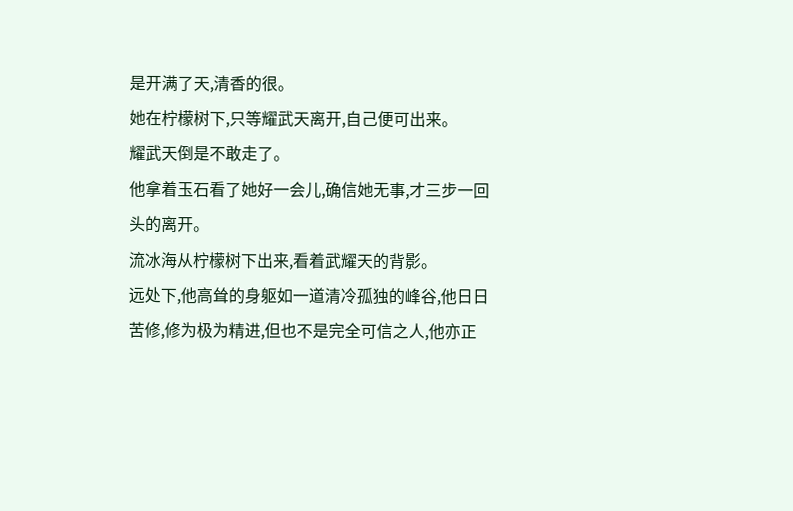是开满了天,清香的很。
她在柠檬树下,只等耀武天离开,自己便可出来。
耀武天倒是不敢走了。
他拿着玉石看了她好一会儿,确信她无事,才三步一回头的离开。
流冰海从柠檬树下出来,看着武耀天的背影。
远处下,他高耸的身躯如一道清冷孤独的峰谷,他日日苦修,修为极为精进,但也不是完全可信之人,他亦正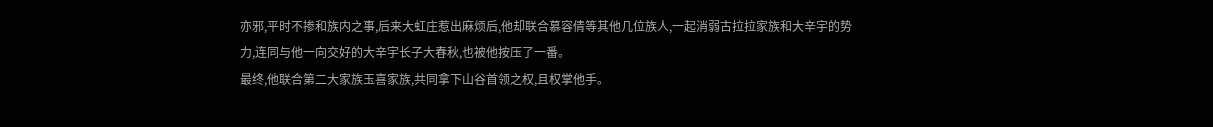亦邪,平时不掺和族内之事,后来大虹庄惹出麻烦后,他却联合慕容倩等其他几位族人,一起消弱古拉拉家族和大辛宇的势力,连同与他一向交好的大辛宇长子大春秋,也被他按压了一番。
最终,他联合第二大家族玉喜家族,共同拿下山谷首领之权,且权掌他手。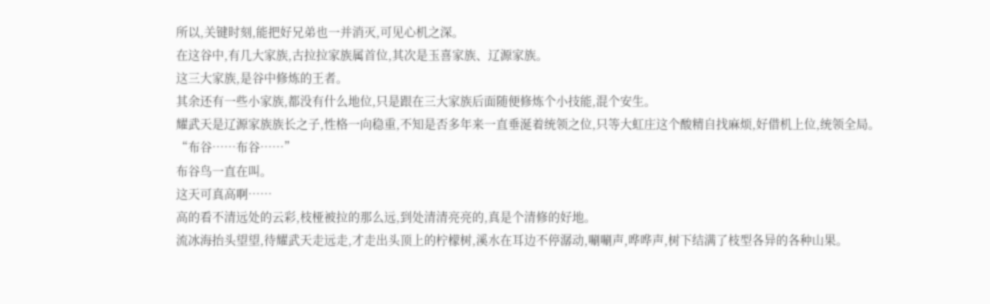所以,关键时刻,能把好兄弟也一并消灭,可见心机之深。
在这谷中,有几大家族,古拉拉家族属首位,其次是玉喜家族、辽源家族。
这三大家族,是谷中修炼的王者。
其余还有一些小家族,都没有什么地位,只是跟在三大家族后面随便修炼个小技能,混个安生。
耀武天是辽源家族族长之子,性格一向稳重,不知是否多年来一直垂涎着统领之位,只等大虹庄这个酸精自找麻烦,好借机上位,统领全局。
“布谷……布谷……”
布谷鸟一直在叫。
这天可真高啊……
高的看不清远处的云彩,枝桠被拉的那么远,到处清清亮亮的,真是个清修的好地。
流冰海抬头望望,待耀武天走远走,才走出头顶上的柠檬树,溪水在耳边不停潺动,唰唰声,哗哗声,树下结满了枝型各异的各种山果。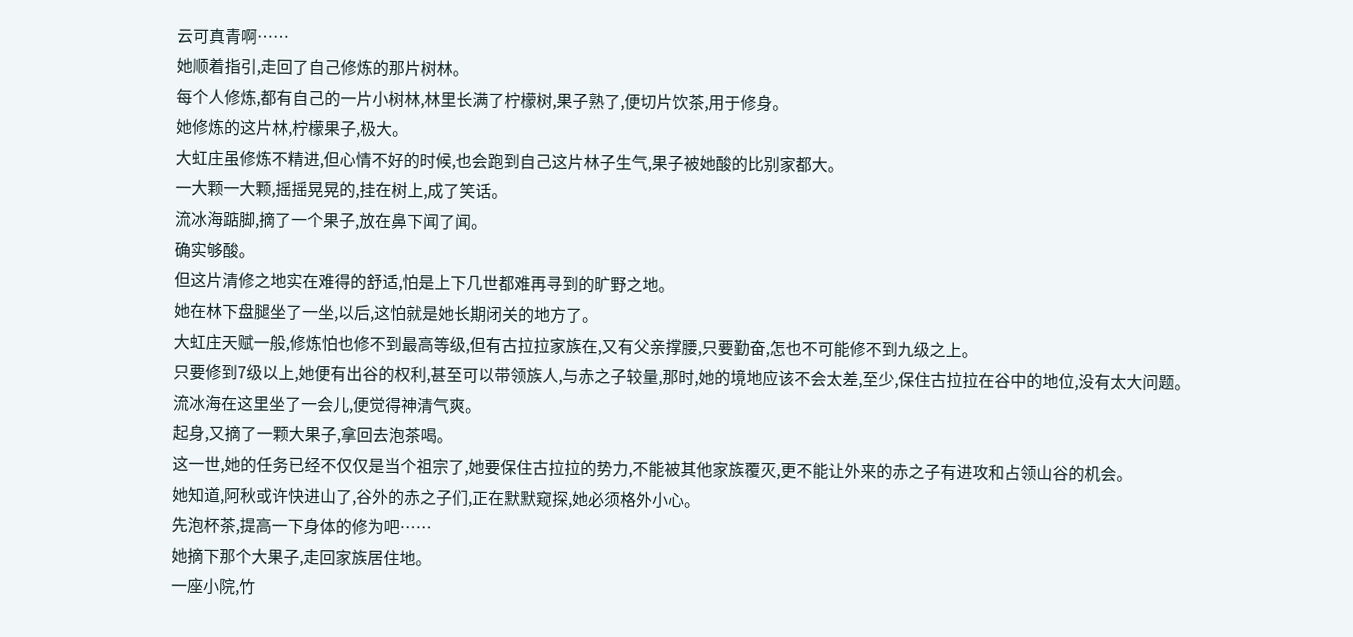云可真青啊……
她顺着指引,走回了自己修炼的那片树林。
每个人修炼,都有自己的一片小树林,林里长满了柠檬树,果子熟了,便切片饮茶,用于修身。
她修炼的这片林,柠檬果子,极大。
大虹庄虽修炼不精进,但心情不好的时候,也会跑到自己这片林子生气,果子被她酸的比别家都大。
一大颗一大颗,摇摇晃晃的,挂在树上,成了笑话。
流冰海踮脚,摘了一个果子,放在鼻下闻了闻。
确实够酸。
但这片清修之地实在难得的舒适,怕是上下几世都难再寻到的旷野之地。
她在林下盘腿坐了一坐,以后,这怕就是她长期闭关的地方了。
大虹庄天赋一般,修炼怕也修不到最高等级,但有古拉拉家族在,又有父亲撑腰,只要勤奋,怎也不可能修不到九级之上。
只要修到7级以上,她便有出谷的权利,甚至可以带领族人,与赤之子较量,那时,她的境地应该不会太差,至少,保住古拉拉在谷中的地位,没有太大问题。
流冰海在这里坐了一会儿,便觉得神清气爽。
起身,又摘了一颗大果子,拿回去泡茶喝。
这一世,她的任务已经不仅仅是当个祖宗了,她要保住古拉拉的势力,不能被其他家族覆灭,更不能让外来的赤之子有进攻和占领山谷的机会。
她知道,阿秋或许快进山了,谷外的赤之子们,正在默默窥探,她必须格外小心。
先泡杯茶,提高一下身体的修为吧……
她摘下那个大果子,走回家族居住地。
一座小院,竹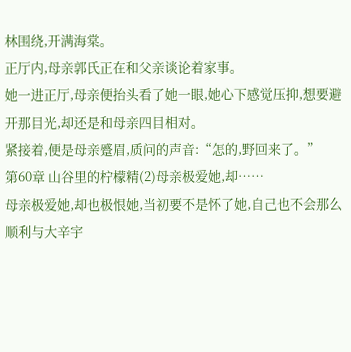林围绕,开满海棠。
正厅内,母亲郭氏正在和父亲谈论着家事。
她一进正厅,母亲便抬头看了她一眼,她心下感觉压抑,想要避开那目光,却还是和母亲四目相对。
紧接着,便是母亲蹙眉,质问的声音:“怎的,野回来了。”
第60章 山谷里的柠檬精(2)母亲极爱她,却……
母亲极爱她,却也极恨她,当初要不是怀了她,自己也不会那么顺利与大辛宇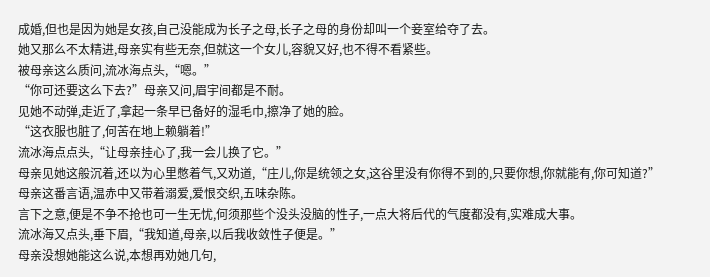成婚,但也是因为她是女孩,自己没能成为长子之母,长子之母的身份却叫一个妾室给夺了去。
她又那么不太精进,母亲实有些无奈,但就这一个女儿,容貌又好,也不得不看紧些。
被母亲这么质问,流冰海点头,“嗯。”
“你可还要这么下去?”母亲又问,眉宇间都是不耐。
见她不动弹,走近了,拿起一条早已备好的湿毛巾,擦净了她的脸。
“这衣服也脏了,何苦在地上赖躺着!”
流冰海点点头,“让母亲挂心了,我一会儿换了它。”
母亲见她这般沉着,还以为心里憋着气,又劝道,“庄儿,你是统领之女,这谷里没有你得不到的,只要你想,你就能有,你可知道?”
母亲这番言语,温赤中又带着溺爱,爱恨交织,五味杂陈。
言下之意,便是不争不抢也可一生无忧,何须那些个没头没脑的性子,一点大将后代的气度都没有,实难成大事。
流冰海又点头,垂下眉,“我知道,母亲,以后我收敛性子便是。”
母亲没想她能这么说,本想再劝她几句,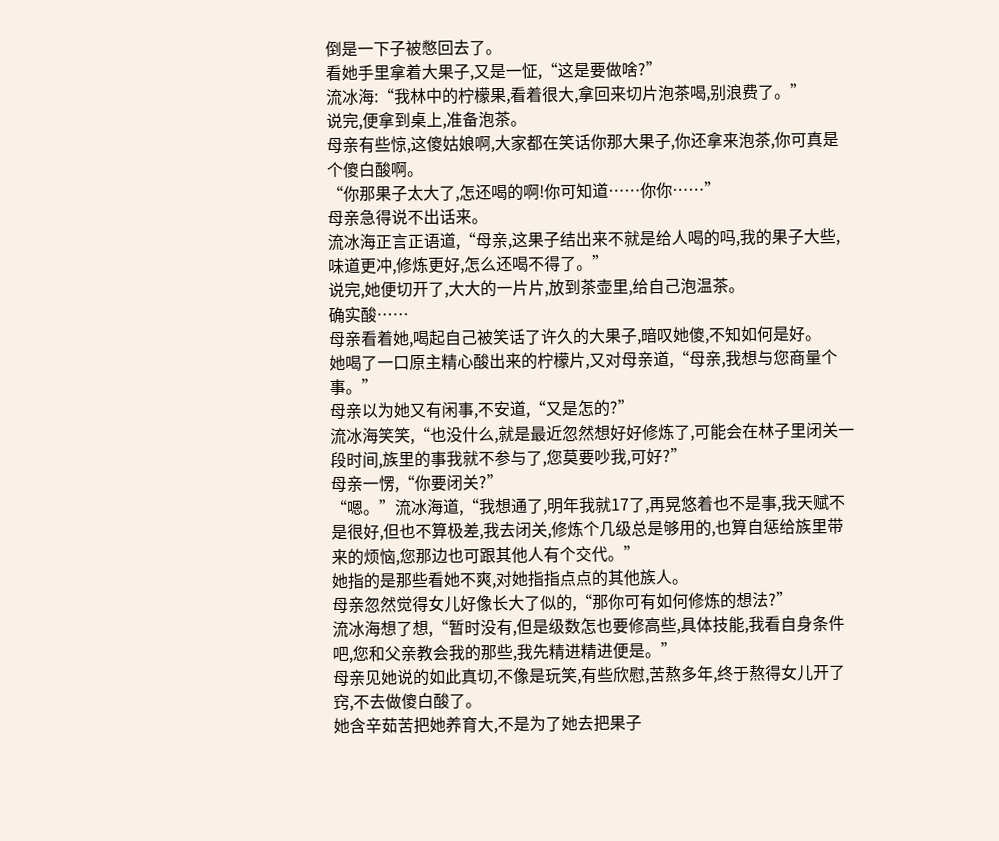倒是一下子被憋回去了。
看她手里拿着大果子,又是一怔,“这是要做啥?”
流冰海:“我林中的柠檬果,看着很大,拿回来切片泡茶喝,别浪费了。”
说完,便拿到桌上,准备泡茶。
母亲有些惊,这傻姑娘啊,大家都在笑话你那大果子,你还拿来泡茶,你可真是个傻白酸啊。
“你那果子太大了,怎还喝的啊!你可知道……你你……”
母亲急得说不出话来。
流冰海正言正语道,“母亲,这果子结出来不就是给人喝的吗,我的果子大些,味道更冲,修炼更好,怎么还喝不得了。”
说完,她便切开了,大大的一片片,放到茶壶里,给自己泡温茶。
确实酸……
母亲看着她,喝起自己被笑话了许久的大果子,暗叹她傻,不知如何是好。
她喝了一口原主精心酸出来的柠檬片,又对母亲道,“母亲,我想与您商量个事。”
母亲以为她又有闲事,不安道,“又是怎的?”
流冰海笑笑,“也没什么,就是最近忽然想好好修炼了,可能会在林子里闭关一段时间,族里的事我就不参与了,您莫要吵我,可好?”
母亲一愣,“你要闭关?”
“嗯。”流冰海道,“我想通了,明年我就17了,再晃悠着也不是事,我天赋不是很好,但也不算极差,我去闭关,修炼个几级总是够用的,也算自惩给族里带来的烦恼,您那边也可跟其他人有个交代。”
她指的是那些看她不爽,对她指指点点的其他族人。
母亲忽然觉得女儿好像长大了似的,“那你可有如何修炼的想法?”
流冰海想了想,“暂时没有,但是级数怎也要修高些,具体技能,我看自身条件吧,您和父亲教会我的那些,我先精进精进便是。”
母亲见她说的如此真切,不像是玩笑,有些欣慰,苦熬多年,终于熬得女儿开了窍,不去做傻白酸了。
她含辛茹苦把她养育大,不是为了她去把果子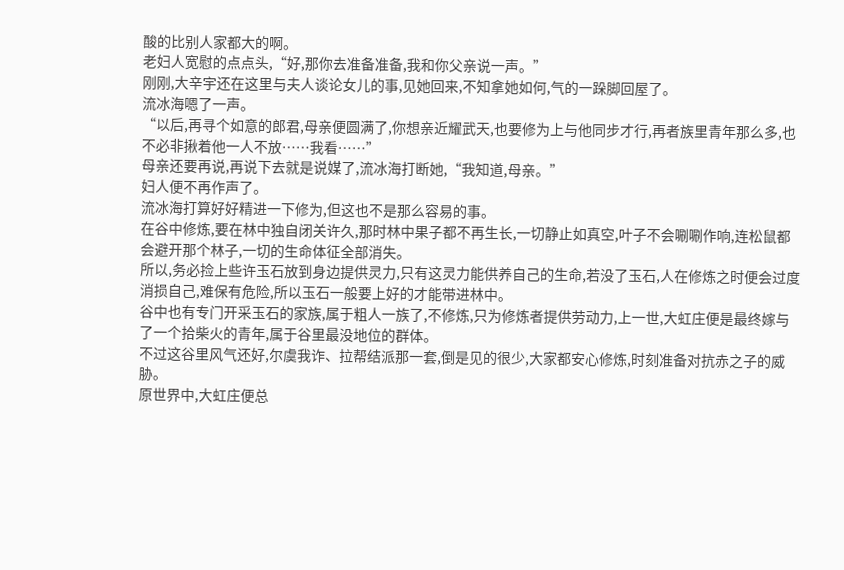酸的比别人家都大的啊。
老妇人宽慰的点点头,“好,那你去准备准备,我和你父亲说一声。”
刚刚,大辛宇还在这里与夫人谈论女儿的事,见她回来,不知拿她如何,气的一跺脚回屋了。
流冰海嗯了一声。
“以后,再寻个如意的郎君,母亲便圆满了,你想亲近耀武天,也要修为上与他同步才行,再者族里青年那么多,也不必非揪着他一人不放……我看……”
母亲还要再说,再说下去就是说媒了,流冰海打断她,“我知道,母亲。”
妇人便不再作声了。
流冰海打算好好精进一下修为,但这也不是那么容易的事。
在谷中修炼,要在林中独自闭关许久,那时林中果子都不再生长,一切静止如真空,叶子不会唰唰作响,连松鼠都会避开那个林子,一切的生命体征全部消失。
所以,务必捡上些许玉石放到身边提供灵力,只有这灵力能供养自己的生命,若没了玉石,人在修炼之时便会过度消损自己,难保有危险,所以玉石一般要上好的才能带进林中。
谷中也有专门开采玉石的家族,属于粗人一族了,不修炼,只为修炼者提供劳动力,上一世,大虹庄便是最终嫁与了一个拾柴火的青年,属于谷里最没地位的群体。
不过这谷里风气还好,尔虞我诈、拉帮结派那一套,倒是见的很少,大家都安心修炼,时刻准备对抗赤之子的威胁。
原世界中,大虹庄便总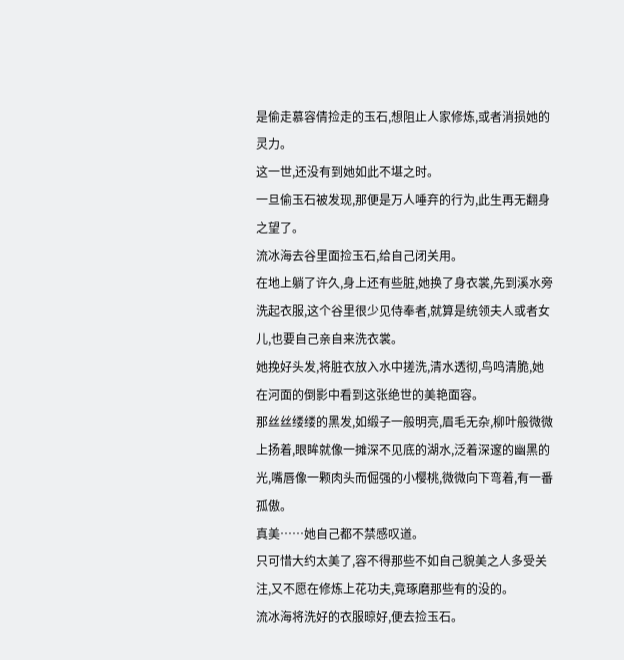是偷走慕容倩捡走的玉石,想阻止人家修炼,或者消损她的灵力。
这一世,还没有到她如此不堪之时。
一旦偷玉石被发现,那便是万人唾弃的行为,此生再无翻身之望了。
流冰海去谷里面捡玉石,给自己闭关用。
在地上躺了许久,身上还有些脏,她换了身衣裳,先到溪水旁洗起衣服,这个谷里很少见侍奉者,就算是统领夫人或者女儿,也要自己亲自来洗衣裳。
她挽好头发,将脏衣放入水中搓洗,清水透彻,鸟鸣清脆,她在河面的倒影中看到这张绝世的美艳面容。
那丝丝缕缕的黑发,如缎子一般明亮,眉毛无杂,柳叶般微微上扬着,眼眸就像一摊深不见底的湖水,泛着深邃的幽黑的光,嘴唇像一颗肉头而倔强的小樱桃,微微向下弯着,有一番孤傲。
真美……她自己都不禁感叹道。
只可惜大约太美了,容不得那些不如自己貌美之人多受关注,又不愿在修炼上花功夫,竟琢磨那些有的没的。
流冰海将洗好的衣服晾好,便去捡玉石。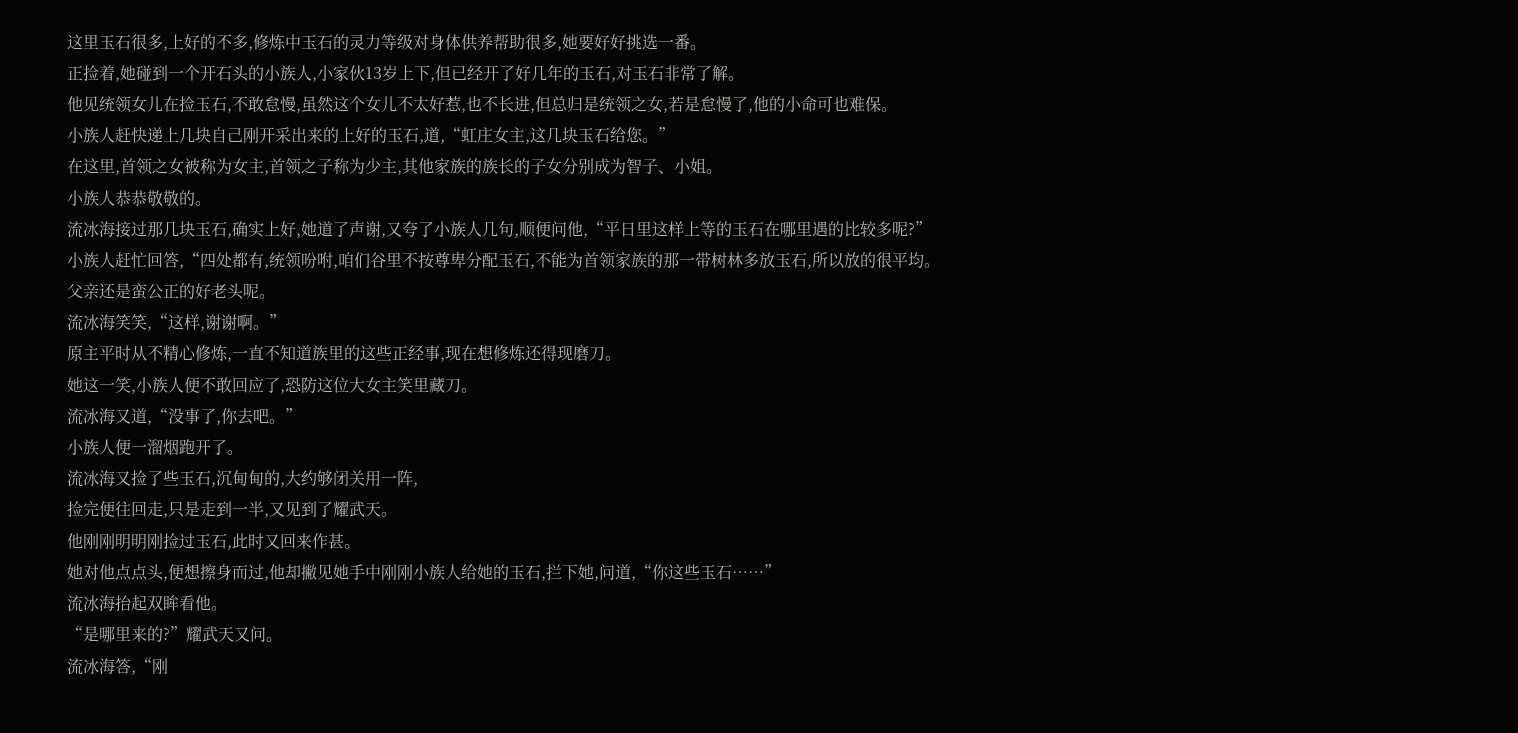这里玉石很多,上好的不多,修炼中玉石的灵力等级对身体供养帮助很多,她要好好挑选一番。
正捡着,她碰到一个开石头的小族人,小家伙13岁上下,但已经开了好几年的玉石,对玉石非常了解。
他见统领女儿在捡玉石,不敢怠慢,虽然这个女儿不太好惹,也不长进,但总归是统领之女,若是怠慢了,他的小命可也难保。
小族人赶快递上几块自己刚开采出来的上好的玉石,道,“虹庄女主,这几块玉石给您。”
在这里,首领之女被称为女主,首领之子称为少主,其他家族的族长的子女分别成为智子、小姐。
小族人恭恭敬敬的。
流冰海接过那几块玉石,确实上好,她道了声谢,又夸了小族人几句,顺便问他,“平日里这样上等的玉石在哪里遇的比较多呢?”
小族人赶忙回答,“四处都有,统领吩咐,咱们谷里不按尊卑分配玉石,不能为首领家族的那一带树林多放玉石,所以放的很平均。
父亲还是蛮公正的好老头呢。
流冰海笑笑,“这样,谢谢啊。”
原主平时从不精心修炼,一直不知道族里的这些正经事,现在想修炼还得现磨刀。
她这一笑,小族人便不敢回应了,恐防这位大女主笑里藏刀。
流冰海又道,“没事了,你去吧。”
小族人便一溜烟跑开了。
流冰海又捡了些玉石,沉甸甸的,大约够闭关用一阵,
捡完便往回走,只是走到一半,又见到了耀武天。
他刚刚明明刚捡过玉石,此时又回来作甚。
她对他点点头,便想擦身而过,他却撇见她手中刚刚小族人给她的玉石,拦下她,问道,“你这些玉石……”
流冰海抬起双眸看他。
“是哪里来的?”耀武天又问。
流冰海答,“刚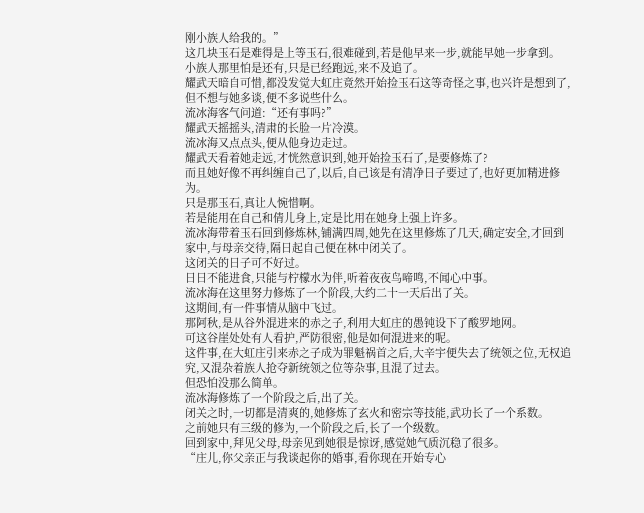刚小族人给我的。”
这几块玉石是难得是上等玉石,很难碰到,若是他早来一步,就能早她一步拿到。
小族人那里怕是还有,只是已经跑远,来不及追了。
耀武天暗自可惜,都没发觉大虹庄竟然开始捡玉石这等奇怪之事,也兴许是想到了,但不想与她多谈,便不多说些什么。
流冰海客气问道:“还有事吗?”
耀武天摇摇头,清肃的长脸一片冷漠。
流冰海又点点头,便从他身边走过。
耀武天看着她走远,才恍然意识到,她开始捡玉石了,是要修炼了?
而且她好像不再纠缠自己了,以后,自己该是有清净日子要过了,也好更加精进修为。
只是那玉石,真让人惋惜啊。
若是能用在自己和倩儿身上,定是比用在她身上强上许多。
流冰海带着玉石回到修炼林,铺满四周,她先在这里修炼了几天,确定安全,才回到家中,与母亲交待,隔日起自己便在林中闭关了。
这闭关的日子可不好过。
日日不能进食,只能与柠檬水为伴,听着夜夜鸟啼鸣,不闻心中事。
流冰海在这里努力修炼了一个阶段,大约二十一天后出了关。
这期间,有一件事情从脑中飞过。
那阿秋,是从谷外混进来的赤之子,利用大虹庄的愚钝设下了酸罗地网。
可这谷崖处处有人看护,严防很密,他是如何混进来的呢。
这件事,在大虹庄引来赤之子成为罪魁祸首之后,大辛宇便失去了统领之位,无权追究,又混杂着族人抢夺新统领之位等杂事,且混了过去。
但恐怕没那么简单。
流冰海修炼了一个阶段之后,出了关。
闭关之时,一切都是清爽的,她修炼了玄火和密宗等技能,武功长了一个系数。
之前她只有三级的修为,一个阶段之后,长了一个级数。
回到家中,拜见父母,母亲见到她很是惊讶,感觉她气质沉稳了很多。
“庄儿,你父亲正与我谈起你的婚事,看你现在开始专心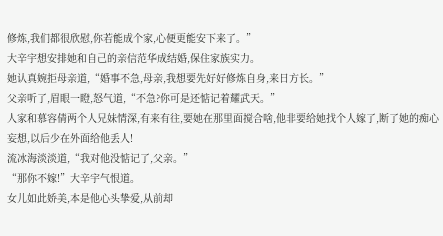修炼,我们都很欣慰,你若能成个家,心便更能安下来了。”
大辛宇想安排她和自己的亲信范华成结婚,保住家族实力。
她认真婉拒母亲道,“婚事不急,母亲,我想要先好好修炼自身,来日方长。”
父亲听了,眉眼一瞪,怒气道,“不急?你可是还惦记着耀武天。”
人家和慕容倩两个人兄妹情深,有来有往,要她在那里面搅合啥,他非要给她找个人嫁了,断了她的痴心妄想,以后少在外面给他丢人!
流冰海淡淡道,“我对他没惦记了,父亲。”
“那你不嫁!”大辛宇气恨道。
女儿如此娇美,本是他心头挚爱,从前却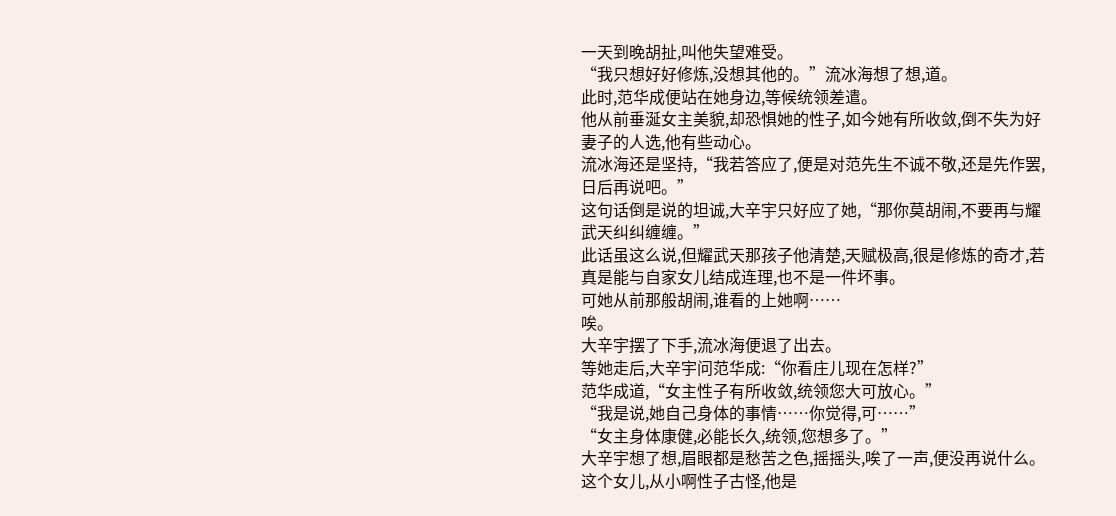一天到晚胡扯,叫他失望难受。
“我只想好好修炼,没想其他的。”流冰海想了想,道。
此时,范华成便站在她身边,等候统领差遣。
他从前垂涎女主美貌,却恐惧她的性子,如今她有所收敛,倒不失为好妻子的人选,他有些动心。
流冰海还是坚持,“我若答应了,便是对范先生不诚不敬,还是先作罢,日后再说吧。”
这句话倒是说的坦诚,大辛宇只好应了她,“那你莫胡闹,不要再与耀武天纠纠缠缠。”
此话虽这么说,但耀武天那孩子他清楚,天赋极高,很是修炼的奇才,若真是能与自家女儿结成连理,也不是一件坏事。
可她从前那般胡闹,谁看的上她啊……
唉。
大辛宇摆了下手,流冰海便退了出去。
等她走后,大辛宇问范华成:“你看庄儿现在怎样?”
范华成道,“女主性子有所收敛,统领您大可放心。”
“我是说,她自己身体的事情……你觉得,可……”
“女主身体康健,必能长久,统领,您想多了。”
大辛宇想了想,眉眼都是愁苦之色,摇摇头,唉了一声,便没再说什么。
这个女儿,从小啊性子古怪,他是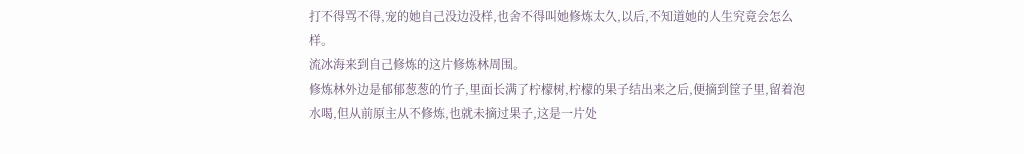打不得骂不得,宠的她自己没边没样,也舍不得叫她修炼太久,以后,不知道她的人生究竟会怎么样。
流冰海来到自己修炼的这片修炼林周围。
修炼林外边是郁郁葱葱的竹子,里面长满了柠檬树,柠檬的果子结出来之后,便摘到筐子里,留着泡水喝,但从前原主从不修炼,也就未摘过果子,这是一片处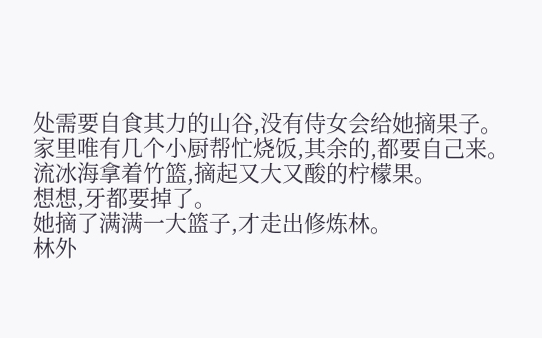处需要自食其力的山谷,没有侍女会给她摘果子。
家里唯有几个小厨帮忙烧饭,其余的,都要自己来。
流冰海拿着竹篮,摘起又大又酸的柠檬果。
想想,牙都要掉了。
她摘了满满一大篮子,才走出修炼林。
林外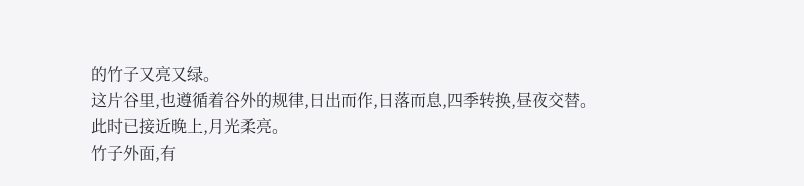的竹子又亮又绿。
这片谷里,也遵循着谷外的规律,日出而作,日落而息,四季转换,昼夜交替。
此时已接近晚上,月光柔亮。
竹子外面,有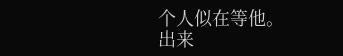个人似在等他。
出来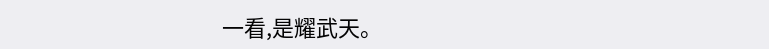一看,是耀武天。